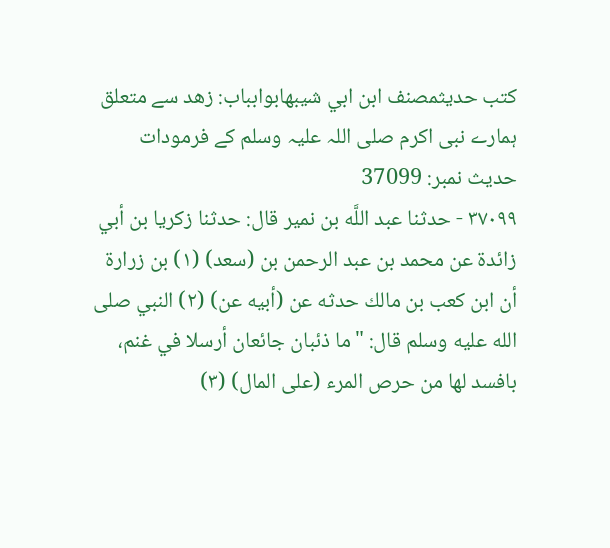کتب حدیثمصنف ابن ابي شيبهابوابباب: زھد سے متعلق ہمارے نبی اکرم صلی اللہ علیہ وسلم کے فرمودات
حدیث نمبر: 37099
٣٧٠٩٩ - حدثنا عبد اللَّه بن نمير قال: حدثنا زكريا بن أبي زائدة عن محمد بن عبد الرحمن بن (سعد) (١) بن زرارة أن ابن كعب بن مالك حدثه عن (أبيه عن) (٢) النبي صلى الله عليه وسلم قال: "ما ذئبان جائعان أرسلا في غنم، بافسد لها من حرص المرء (على المال) (٣)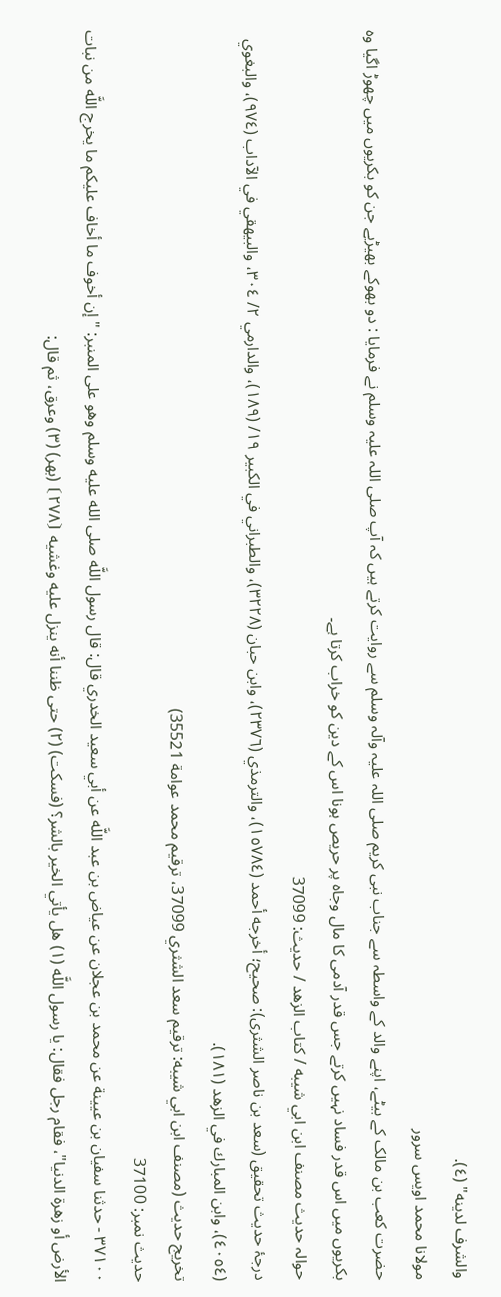والشرف لدينه" (٤).
مولانا محمد اویس سرور
حضرت کعب بن مالک کے بیٹے، اپنے والد کے واسطہ سے جناب نبی کریم صلی اللہ علیہ وآلہ وسلم سے روایت کرتے ہیں کہ آپ صلی اللہ علیہ وسلم نے فرمایا : دو بھوکے بھیڑیے جن کو بکریوں میں چھوڑ اگیا وہ بکریوں میں اس قدر فساد نہیں کرتے جس قدر آدمی کا مال وجاہ پر حریص ہونا اس کے دین کو خراب کرتا ہے۔
حوالہ حدیث مصنف ابن ابي شيبه / كتاب الزهد / حدیث: 37099
درجۂ حدیث تحقیق (سعد بن ناصر الشثری): صحيح؛ أخرجه أحمد (١٥٧٨٤)، والترمذي (٢٣٧٦)، وابن حبان (٣٢٢٨)، والطبراني في الكبير ١٩/ (١٨٩)، والدارمي ٢/ ٣٠٤، والبيهقي في الآداب (٩٧٤)، والبغوي (٤٠٥٤)، وابن المبارك في الزهد (١٨١).
تخریج حدیث (مصنف ابن ابي شيبه: ترقيم سعد الشثري 37099، ترقيم محمد عوامة 35521)
حدیث نمبر: 37100
٣٧١٠٠ - حدثنا سفيان بن عيينة عن محمد بن عجلان عن عياض بن عبد اللَّه عن أبي سعيد الخدري قال: قال رسول اللَّه صلى الله عليه وسلم وهو على المنبر: "إن أخوف ما أخاف عليكم ما يخرج اللَّه من نبات الأرض أو زهرة الدنيا"، فقام رجل فقال: يا رسول اللَّه (١) هل يأتي الخير بالشر؟ (فسكت) (٢) حتى ظننا أنه ينزل عليه وغشيه ⦗٢٧٨⦘ (بهر) (٣) وعرق، ثم قال: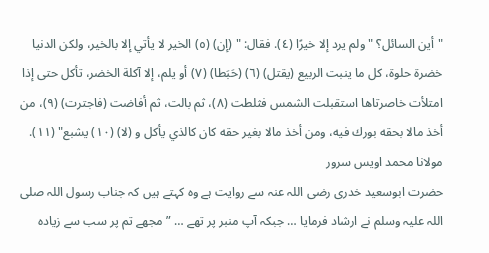"أين السائل؟ " ولم يرد إلا خيرًا (٤). فقال: " (إن) (٥) الخير لا يأتي إلا بالخير، ولكن الدنيا خضرة حلوة، كل ما ينبت الربيع (يقتل) (٦) (حَبَطا) (٧) أو يلم، إلا آكلة الخضر، تأكل حتى إذا امتلأت خاصرتاها استقبلت الشمس فثلطت (٨)، ثم بالت، ثم أفاضت (فاجترت) (٩)، من أخذ مالا بحقه بورك فيه، ومن أخذ مالا بغير حقه كان كالذي يأكل و (لا) (١٠) يشبع" (١١).
مولانا محمد اویس سرور
حضرت ابوسعید خدری رضی اللہ عنہ سے روایت ہے وہ کہتے ہیں کہ جناب رسول اللہ صلی اللہ علیہ وسلم نے ارشاد فرمایا … جبکہ آپ منبر پر تھے … ” مجھے تم پر سب سے زیادہ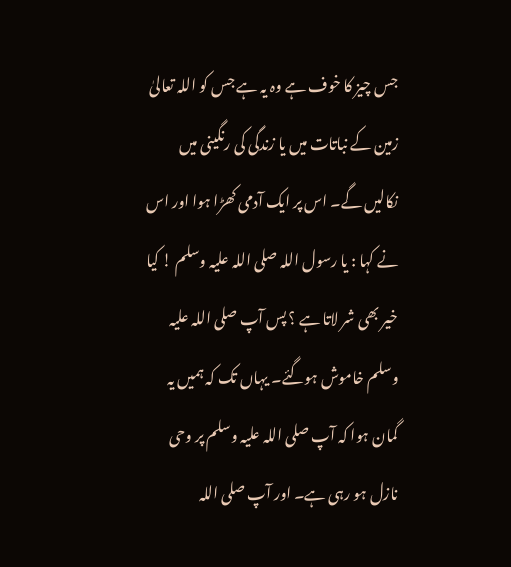جس چیز کا خوف ہے وہ یہ ہے جس کو اللہ تعالیٰ زمین کے نباتات میں یا زندگی کی رنگینی میں نکالیں گے۔ اس پر ایک آدمی کھڑا ہوا اور اس نے کہا : یا رسول اللہ صلی اللہ علیہ وسلم ! کیا خیر بھی شر لاتا ہے ؟ پس آپ صلی اللہ علیہ وسلم خاموش ہوگئے۔ یہاں تک کہ ہمیں یہ گمان ہوا کہ آپ صلی اللہ علیہ وسلم پر وحی نازل ہو رہی ہے۔ اور آپ صلی اللہ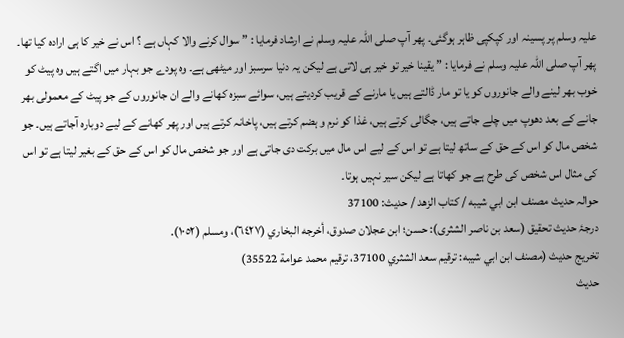علیہ وسلم پر پسینہ اور کپکپی ظاہر ہوگئی۔ پھر آپ صلی اللہ علیہ وسلم نے ارشاد فرمایا : ” سوال کرنے والا کہاں ہے ؟ اس نے خیر کا ہی ارادہ کیا تھا۔ پھر آپ صلی اللہ علیہ وسلم نے فرمایا : ” یقینا خیر تو خیر ہی لاتی ہے لیکن یہ دنیا سرسبز اور میٹھی ہے۔ وہ پودے جو بہار میں اگتے ہیں وہ پیٹ کو خوب بھر لینے والے جانوروں کو یا تو مار ڈالتے ہیں یا مارنے کے قریب کردیتے ہیں، سوائے سبزہ کھانے والے ان جانوروں کے جو پیٹ کے معمولی بھر جانے کے بعد دھوپ میں چلے جاتے ہیں، جگالی کرتے ہیں، غذا کو نرم و ہضم کرتے ہیں، پاخانہ کرتے ہیں اور پھر کھانے کے لیے دوبارہ آجاتے ہیں۔ جو شخص مال کو اس کے حق کے ساتھ لیتا ہے تو اس کے لیے اس مال میں برکت دی جاتی ہے اور جو شخص مال کو اس کے حق کے بغیر لیتا ہے تو اس کی مثال اس شخص کی طرح ہے جو کھاتا ہے لیکن سیر نہیں ہوتا۔
حوالہ حدیث مصنف ابن ابي شيبه / كتاب الزهد / حدیث: 37100
درجۂ حدیث تحقیق (سعد بن ناصر الشثری): حسن؛ ابن عجلان صدوق، أخرجه البخاري (٦٤٢٧)، ومسلم (١٠٥٢).
تخریج حدیث (مصنف ابن ابي شيبه: ترقيم سعد الشثري 37100، ترقيم محمد عوامة 35522)
حدیث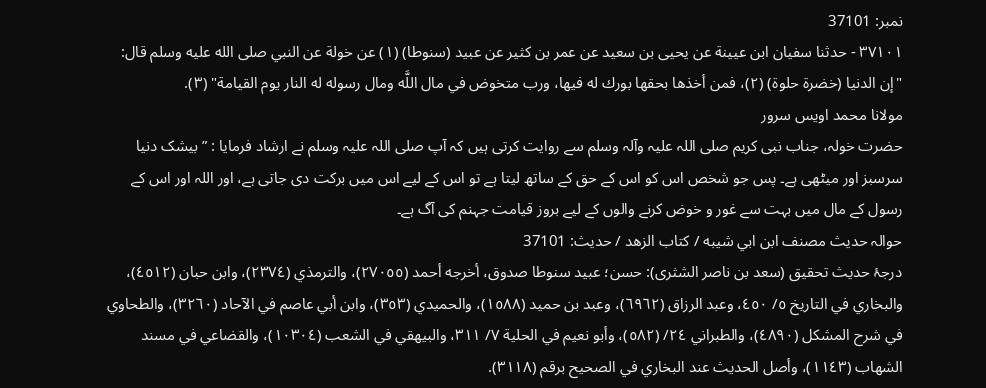نمبر: 37101
٣٧١٠١ - حدثنا سفيان ابن عيينة عن يحيى بن سعيد عن عمر بن كثير عن عبيد (سنوطا) (١) عن خولة عن النبي صلى الله عليه وسلم قال: "إن الدنيا (خضرة حلوة) (٢)، فمن أخذها بحقها بورك له فيها، ورب متخوض في مال اللَّه ومال رسوله له النار يوم القيامة" (٣).
مولانا محمد اویس سرور
حضرت خولہ، جناب نبی کریم صلی اللہ علیہ وآلہ وسلم سے روایت کرتی ہیں کہ آپ صلی اللہ علیہ وسلم نے ارشاد فرمایا : ” بیشک دنیا سرسبز اور میٹھی ہے۔ پس جو شخص اس کو اس کے حق کے ساتھ لیتا ہے تو اس کے لیے اس میں برکت دی جاتی ہے، اور اللہ اور اس کے رسول کے مال میں بہت سے غور و خوض کرنے والوں کے لیے بروز قیامت جہنم کی آگ ہے۔
حوالہ حدیث مصنف ابن ابي شيبه / كتاب الزهد / حدیث: 37101
درجۂ حدیث تحقیق (سعد بن ناصر الشثری): حسن؛ عبيد سنوطا صدوق، أخرجه أحمد (٢٧٠٥٥)، والترمذي (٢٣٧٤)، وابن حبان (٤٥١٢)، والبخاري في التاريخ ٥/ ٤٥٠، وعبد الرزاق (٦٩٦٢)، وعبد بن حميد (١٥٨٨)، والحميدي (٣٥٣)، وابن أبي عاصم في الآحاد (٣٢٦٠)، والطحاوي في شرح المشكل (٤٨٩٠)، والطبراني ٢٤/ (٥٨٢)، وأبو نعيم في الحلية ٧/ ٣١١، والبيهقي في الشعب (١٠٣٠٤)، والقضاعي في مسند الشهاب (١١٤٣)، وأصل الحديث عند البخاري في الصحيح برقم (٣١١٨).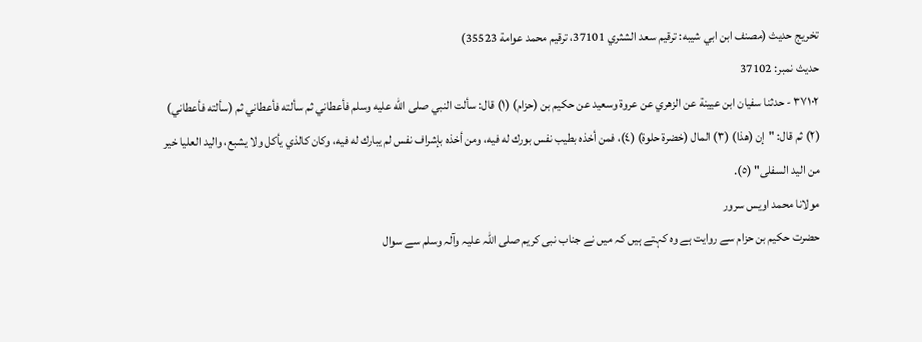تخریج حدیث (مصنف ابن ابي شيبه: ترقيم سعد الشثري 37101، ترقيم محمد عوامة 35523)
حدیث نمبر: 37102
٣٧١٠٢ - حدثنا سفيان ابن عيينة عن الزهري عن عروة وسعيد عن حكيم بن (حزام) (١) قال: سألت النبي صلى الله عليه وسلم فأعطاني ثم سألته فأعطاني ثم (سألته فأعطاني) (٢) ثم قال: "إن (هذا) (٣) المال (خضرة حلوة) (٤)، فمن أخذه بطيب نفس بورك له فيه، ومن أخذه بإشراف نفس لم يبارك له فيه، وكان كالذي يأكل ولا يشبع، واليد العليا خير من اليد السفلى" (٥).
مولانا محمد اویس سرور
حضرت حکیم بن حزام سے روایت ہے وہ کہتے ہیں کہ میں نے جناب نبی کریم صلی اللہ علیہ وآلہ وسلم سے سوال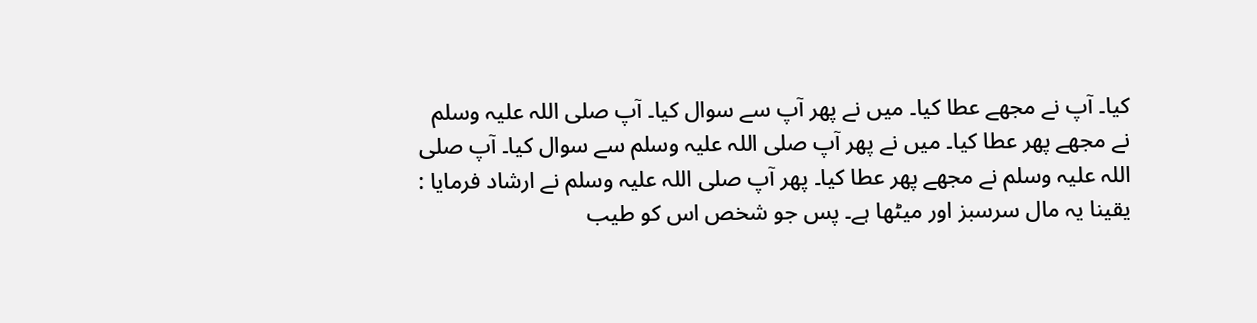کیا۔ آپ نے مجھے عطا کیا۔ میں نے پھر آپ سے سوال کیا۔ آپ صلی اللہ علیہ وسلم نے مجھے پھر عطا کیا۔ میں نے پھر آپ صلی اللہ علیہ وسلم سے سوال کیا۔ آپ صلی اللہ علیہ وسلم نے مجھے پھر عطا کیا۔ پھر آپ صلی اللہ علیہ وسلم نے ارشاد فرمایا : یقینا یہ مال سرسبز اور میٹھا ہے۔ پس جو شخص اس کو طیب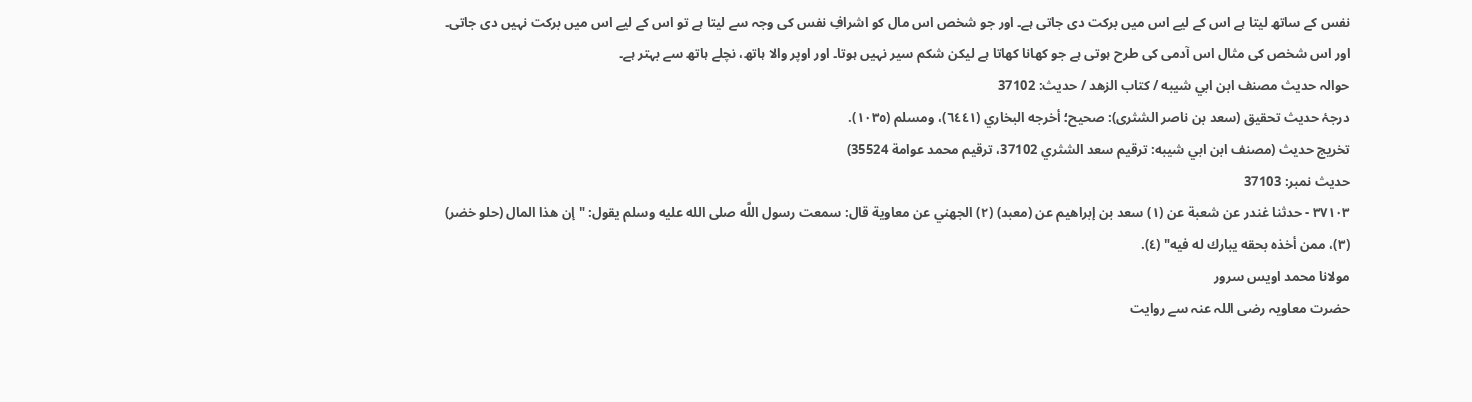نفس کے ساتھ لیتا ہے اس کے لیے اس میں برکت دی جاتی ہے۔ اور جو شخص اس مال کو اشرافِ نفس کی وجہ سے لیتا ہے تو اس کے لیے اس میں برکت نہیں دی جاتی۔ اور اس شخص کی مثال اس آدمی کی طرح ہوتی ہے جو کھانا کھاتا ہے لیکن شکم سیر نہیں ہوتا۔ اور اوپر والا ہاتھ، نچلے ہاتھ سے بہتر ہے۔
حوالہ حدیث مصنف ابن ابي شيبه / كتاب الزهد / حدیث: 37102
درجۂ حدیث تحقیق (سعد بن ناصر الشثری): صحيح؛ أخرجه البخاري (٦٤٤١)، ومسلم (١٠٣٥).
تخریج حدیث (مصنف ابن ابي شيبه: ترقيم سعد الشثري 37102، ترقيم محمد عوامة 35524)
حدیث نمبر: 37103
٣٧١٠٣ - حدثنا غندر عن شعبة عن (١) سعد بن إبراهيم عن (معبد) (٢) الجهني عن معاوية قال: سمعت رسول اللَّه صلى الله عليه وسلم يقول: "إن هذا المال (حلو خضر) (٣)، ممن أخذه بحقه يبارك له فيه" (٤).
مولانا محمد اویس سرور
حضرت معاویہ رضی اللہ عنہ سے روایت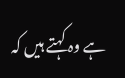ہے وہ کہتے ہیں کہ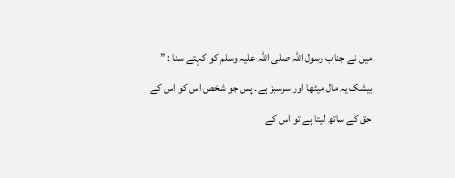میں نے جناب رسول اللہ صلی اللہ علیہ وسلم کو کہتے سنا : ” بیشک یہ مال میٹھا اور سرسبز ہے۔ پس جو شخص اس کو اس کے حق کے ساتھ لیتا ہے تو اس کے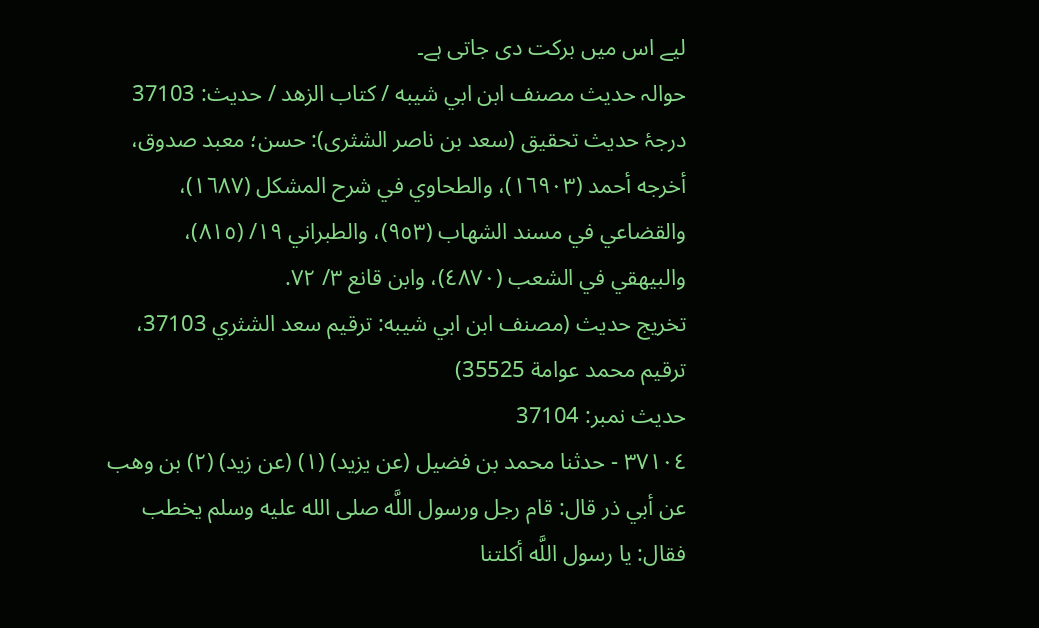لیے اس میں برکت دی جاتی ہے۔
حوالہ حدیث مصنف ابن ابي شيبه / كتاب الزهد / حدیث: 37103
درجۂ حدیث تحقیق (سعد بن ناصر الشثری): حسن؛ معبد صدوق، أخرجه أحمد (١٦٩٠٣)، والطحاوي في شرح المشكل (١٦٨٧)، والقضاعي في مسند الشهاب (٩٥٣)، والطبراني ١٩/ (٨١٥)، والبيهقي في الشعب (٤٨٧٠)، وابن قانع ٣/ ٧٢.
تخریج حدیث (مصنف ابن ابي شيبه: ترقيم سعد الشثري 37103، ترقيم محمد عوامة 35525)
حدیث نمبر: 37104
٣٧١٠٤ - حدثنا محمد بن فضيل (عن يزيد) (١) (عن زيد) (٢) بن وهب عن أبي ذر قال: قام رجل ورسول اللَّه صلى الله عليه وسلم يخطب فقال: يا رسول اللَّه أكلتنا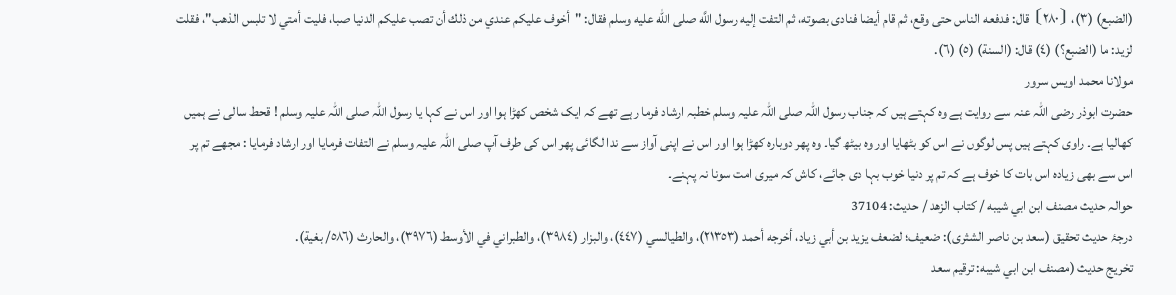(الضبع) (٣)، ⦗٢٨٠⦘ قال: فدفعه الناس حتى وقع، ثم قام أيضا فنادى بصوته، ثم التفت إليه رسول اللَّه صلى الله عليه وسلم فقال: "أخوف عليكم عندي من ذلك أن تصب عليكم الدنيا صبا، فليت أمتي لا تلبس الذهب"، فقلت لزيد: ما (الضبع؟) (٤) قال: (السنة) (٥) (٦).
مولانا محمد اویس سرور
حضرت ابوذر رضی اللہ عنہ سے روایت ہے وہ کہتے ہیں کہ جناب رسول اللہ صلی اللہ علیہ وسلم خطبہ ارشاد فرما رہے تھے کہ ایک شخص کھڑا ہوا اور اس نے کہا یا رسول اللہ صلی اللہ علیہ وسلم ! قحط سالی نے ہمیں کھالیا ہے۔ راوی کہتے ہیں پس لوگوں نے اس کو بٹھایا اور وہ بیٹھ گیا۔ وہ پھر دوبارہ کھڑا ہوا اور اس نے اپنی آواز سے ندا لگائی پھر اس کی طرف آپ صلی اللہ علیہ وسلم نے التفات فرمایا اور ارشاد فرمایا : مجھے تم پر اس سے بھی زیادہ اس بات کا خوف ہے کہ تم پر دنیا خوب بہا دی جائے، کاش کہ میری امت سونا نہ پہنے۔
حوالہ حدیث مصنف ابن ابي شيبه / كتاب الزهد / حدیث: 37104
درجۂ حدیث تحقیق (سعد بن ناصر الشثری): ضعيف؛ لضعف يزيد بن أبي زياد، أخرجه أحمد (٢١٣٥٣)، والطيالسي (٤٤٧)، والبزار (٣٩٨٤)، والطبراني في الأوسط (٣٩٧٦)، والحارث (٥٨٦/ بغية).
تخریج حدیث (مصنف ابن ابي شيبه: ترقيم سعد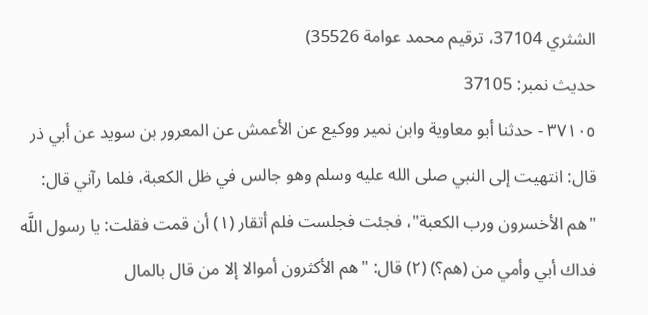الشثري 37104، ترقيم محمد عوامة 35526)
حدیث نمبر: 37105
٣٧١٠٥ - حدثنا أبو معاوية وابن نمير ووكيع عن الأعمش عن المعرور بن سويد عن أبي ذر قال: انتهيت إلى النبي صلى الله عليه وسلم وهو جالس في ظل الكعبة، فلما رآني قال: "هم الأخسرون ورب الكعبة"، فجئت فجلست فلم أتقار (١) أن قمت فقلت: يا رسول اللَّه فداك أبي وأمي من (هم؟) (٢) قال: "هم الأكثرون أموالا إلا من قال بالمال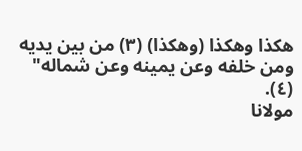هكذا وهكذا (وهكذا) (٣) من بين يديه ومن خلفه وعن يمينه وعن شماله" (٤).
مولانا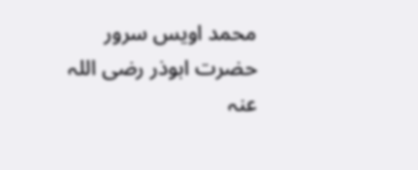محمد اویس سرور
حضرت ابوذر رضی اللہ عنہ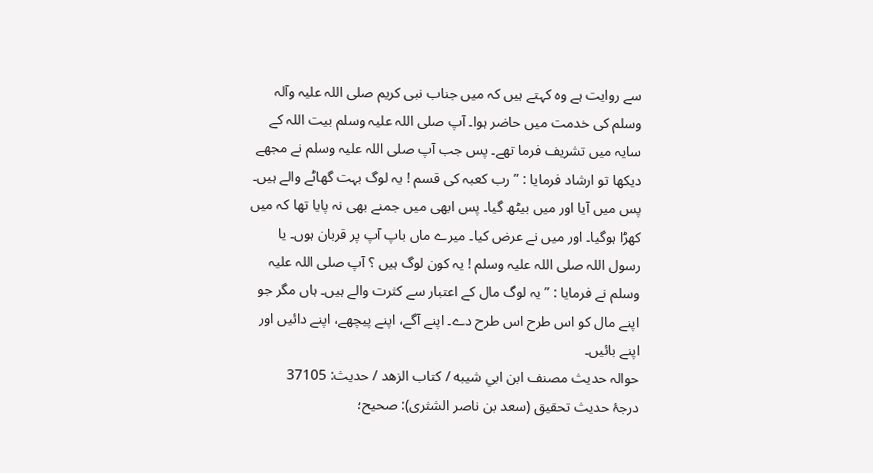سے روایت ہے وہ کہتے ہیں کہ میں جناب نبی کریم صلی اللہ علیہ وآلہ وسلم کی خدمت میں حاضر ہوا۔ آپ صلی اللہ علیہ وسلم بیت اللہ کے سایہ میں تشریف فرما تھے۔ پس جب آپ صلی اللہ علیہ وسلم نے مجھے دیکھا تو ارشاد فرمایا : ” رب کعبہ کی قسم ! یہ لوگ بہت گھاٹے والے ہیں۔ پس میں آیا اور میں بیٹھ گیا۔ پس ابھی میں جمنے بھی نہ پایا تھا کہ میں کھڑا ہوگیا۔ اور میں نے عرض کیا۔ میرے ماں باپ آپ پر قربان ہوں۔ یا رسول اللہ صلی اللہ علیہ وسلم ! یہ کون لوگ ہیں ؟ آپ صلی اللہ علیہ وسلم نے فرمایا : ” یہ لوگ مال کے اعتبار سے کثرت والے ہیں۔ ہاں مگر جو اپنے مال کو اس طرح اس طرح دے۔ اپنے آگے، اپنے پیچھے، اپنے دائیں اور اپنے بائیں۔
حوالہ حدیث مصنف ابن ابي شيبه / كتاب الزهد / حدیث: 37105
درجۂ حدیث تحقیق (سعد بن ناصر الشثری): صحيح؛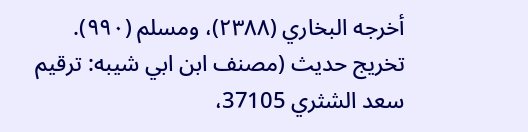أخرجه البخاري (٢٣٨٨)، ومسلم (٩٩٠).
تخریج حدیث (مصنف ابن ابي شيبه: ترقيم سعد الشثري 37105،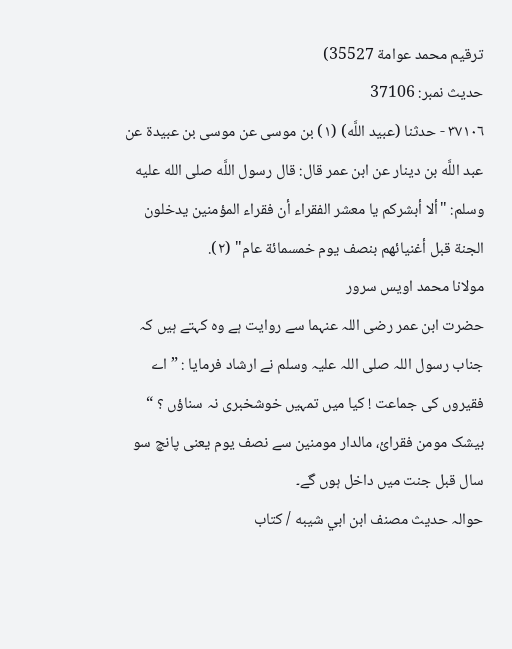ترقيم محمد عوامة 35527)
حدیث نمبر: 37106
٣٧١٠٦ - حدثنا (عبيد اللَّه) (١) بن موسى عن موسى بن عبيدة عن عبد اللَّه بن دينار عن ابن عمر قال: قال رسول اللَّه صلى الله عليه وسلم: "ألا أبشركم يا معشر الفقراء أن فقراء المؤمنين يدخلون الجنة قبل أغنيائهم بنصف يوم خمسمائة عام" (٢).
مولانا محمد اویس سرور
حضرت ابن عمر رضی اللہ عنہما سے روایت ہے وہ کہتے ہیں کہ جناب رسول اللہ صلی اللہ علیہ وسلم نے ارشاد فرمایا : ” اے فقیروں کی جماعت ! کیا میں تمہیں خوشخبری نہ سناؤں ؟ “ بیشک مومن فقرائ، مالدار مومنین سے نصف یوم یعنی پانچ سو سال قبل جنت میں داخل ہوں گے۔
حوالہ حدیث مصنف ابن ابي شيبه / كتاب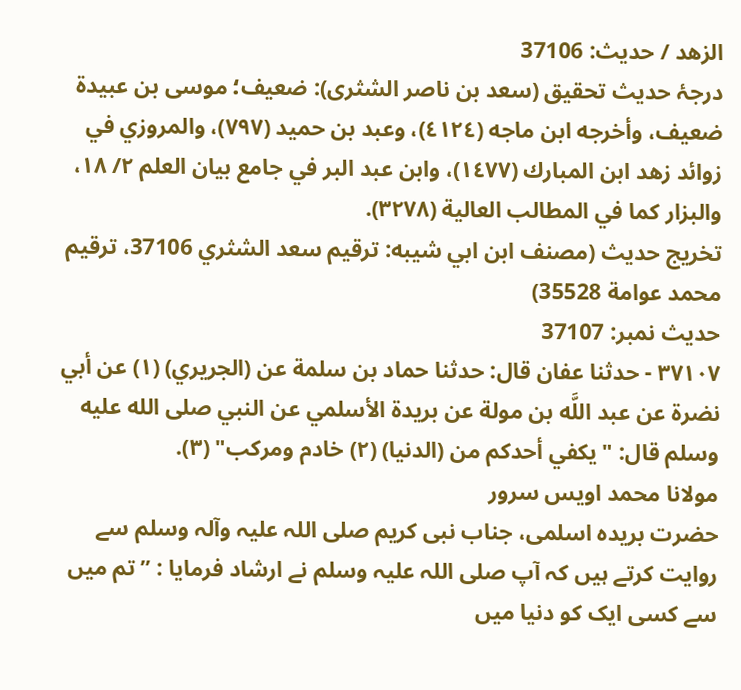الزهد / حدیث: 37106
درجۂ حدیث تحقیق (سعد بن ناصر الشثری): ضعيف؛ موسى بن عبيدة ضعيف، وأخرجه ابن ماجه (٤١٢٤)، وعبد بن حميد (٧٩٧)، والمروزي في زوائد زهد ابن المبارك (١٤٧٧)، وابن عبد البر في جامع بيان العلم ٢/ ١٨، والبزار كما في المطالب العالية (٣٢٧٨).
تخریج حدیث (مصنف ابن ابي شيبه: ترقيم سعد الشثري 37106، ترقيم محمد عوامة 35528)
حدیث نمبر: 37107
٣٧١٠٧ - حدثنا عفان قال: حدثنا حماد بن سلمة عن (الجريري) (١) عن أبي نضرة عن عبد اللَّه بن مولة عن بريدة الأسلمي عن النبي صلى الله عليه وسلم قال: "يكفي أحدكم من (الدنيا) (٢) خادم ومركب" (٣).
مولانا محمد اویس سرور
حضرت بریدہ اسلمی، جناب نبی کریم صلی اللہ علیہ وآلہ وسلم سے روایت کرتے ہیں کہ آپ صلی اللہ علیہ وسلم نے ارشاد فرمایا : ” تم میں سے کسی ایک کو دنیا میں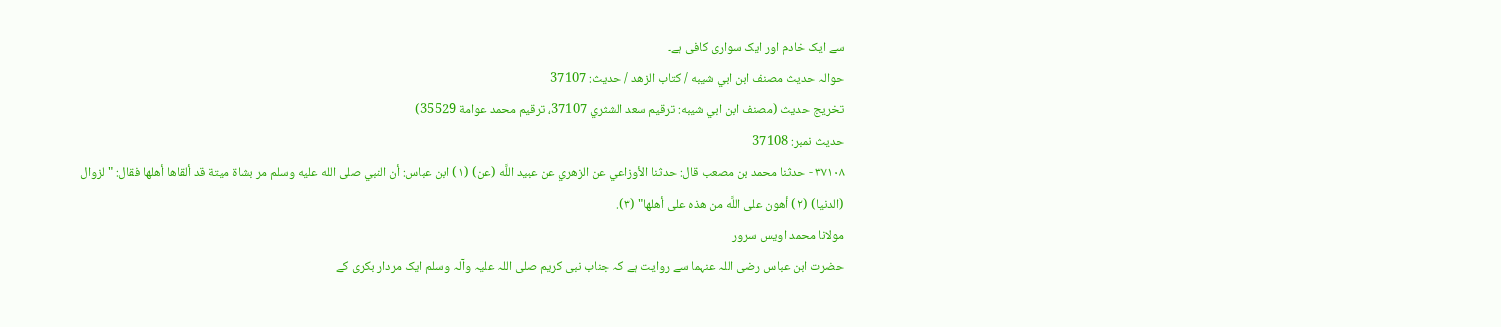سے ایک خادم اور ایک سواری کافی ہے۔
حوالہ حدیث مصنف ابن ابي شيبه / كتاب الزهد / حدیث: 37107
تخریج حدیث (مصنف ابن ابي شيبه: ترقيم سعد الشثري 37107، ترقيم محمد عوامة 35529)
حدیث نمبر: 37108
٣٧١٠٨ - حدثنا محمد بن مصعب قال: حدثنا الأوزاعي عن الزهري عن عبيد اللَّه (عن) (١) ابن عباس: أن النبي صلى الله عليه وسلم مر بشاة ميتة قد ألقاها أهلها فقال: "لزوال (الدنيا) (٢) أهون على اللَّه من هذه على أهلها" (٣).
مولانا محمد اویس سرور
حضرت ابن عباس رضی اللہ عنہما سے روایت ہے کہ جناب نبی کریم صلی اللہ علیہ وآلہ وسلم ایک مردار بکری کے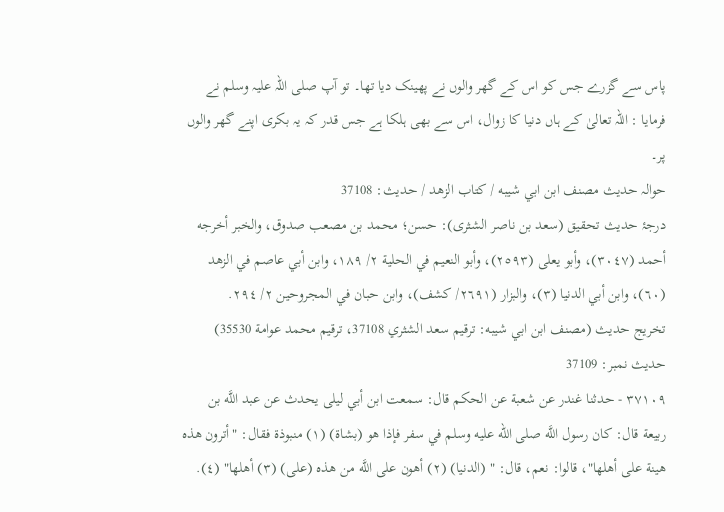پاس سے گزرے جس کو اس کے گھر والوں نے پھینک دیا تھا۔ تو آپ صلی اللہ علیہ وسلم نے فرمایا : اللہ تعالیٰ کے ہاں دنیا کا زوال، اس سے بھی ہلکا ہے جس قدر کہ یہ بکری اپنے گھر والوں پر۔
حوالہ حدیث مصنف ابن ابي شيبه / كتاب الزهد / حدیث: 37108
درجۂ حدیث تحقیق (سعد بن ناصر الشثری): حسن؛ محمد بن مصعب صدوق، والخبر أخرجه أحمد (٣٠٤٧)، وأبو يعلى (٢٥٩٣)، وأبو النعيم في الحلية ٢/ ١٨٩، وابن أبي عاصم في الزهد (٦٠)، وابن أبي الدنيا (٣)، والبزار (٢٦٩١/ كشف)، وابن حبان في المجروحين ٢/ ٢٩٤.
تخریج حدیث (مصنف ابن ابي شيبه: ترقيم سعد الشثري 37108، ترقيم محمد عوامة 35530)
حدیث نمبر: 37109
٣٧١٠٩ - حدثنا غندر عن شعبة عن الحكم قال: سمعت ابن أبي ليلى يحدث عن عبد اللَّه بن ربيعة قال: كان رسول اللَّه صلى الله عليه وسلم في سفر فإذا هو (بشاة) (١) منبوذة فقال: "أترون هذه هينة على أهلها"، قالوا: نعم، قال: " (الدنيا) (٢) أهون على اللَّه من هذه (على) (٣) أهلها" (٤).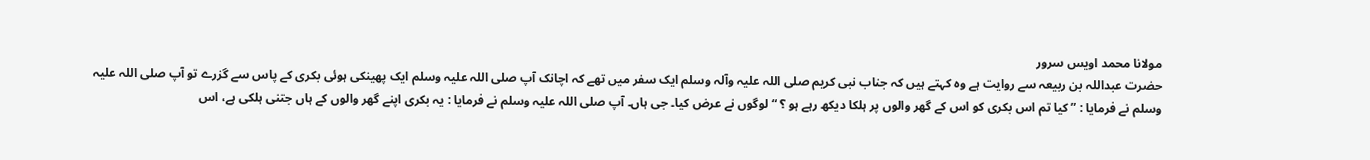مولانا محمد اویس سرور
حضرت عبداللہ بن ربیعہ سے روایت ہے وہ کہتے ہیں کہ جناب نبی کریم صلی اللہ علیہ وآلہ وسلم ایک سفر میں تھے کہ اچانک آپ صلی اللہ علیہ وسلم ایک پھینکی ہوئی بکری کے پاس سے گزرے تو آپ صلی اللہ علیہ وسلم نے فرمایا : ” کیا تم اس بکری کو اس کے گھر والوں پر ہلکا دیکھ رہے ہو ؟ “ لوگوں نے عرض کیا۔ جی ہاں۔ آپ صلی اللہ علیہ وسلم نے فرمایا : یہ بکری اپنے گھر والوں کے ہاں جتنی ہلکی ہے، اس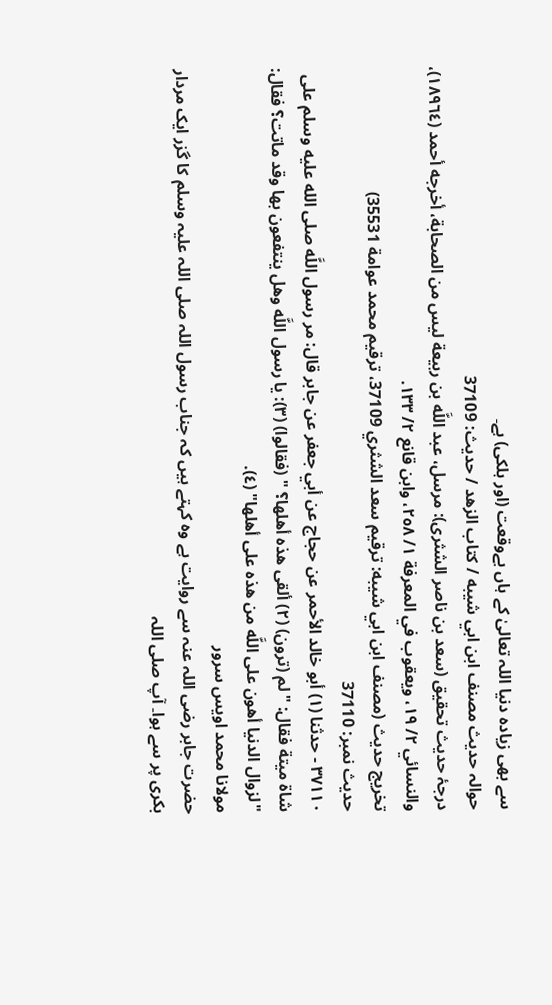سے بھی زیادہ دنیا اللہ تعالیٰ کے ہاں بےوقعت (اور ہلکی) ہے۔
حوالہ حدیث مصنف ابن ابي شيبه / كتاب الزهد / حدیث: 37109
درجۂ حدیث تحقیق (سعد بن ناصر الشثری): مرسل، عبد اللَّه بن ربيعة ليس من الصحابة، أخرجه أحمد (١٨٩٦٤)، والنسائي ٢/ ١٩، ويعقوب في المعرفة ١/ ٢٥٨، وابن قانع ٢/ ١٣٣.
تخریج حدیث (مصنف ابن ابي شيبه: ترقيم سعد الشثري 37109، ترقيم محمد عوامة 35531)
حدیث نمبر: 37110
٣٧١١٠ - حدثنا (١) أبو خالد الأحمر عن حجاج عن أبي جعفر عن جابر قال: مر رسول اللَّه صلى الله عليه وسلم على شاة ميتة فقال: "لم (ترون) (٢) ألقى هذه أهلها؟ " (فقالوا) (٣): يا رسول اللَّه وهل ينتفعون بها وقد ماتت؟ فقال: "لزوال الدنيا أهون على اللَّه من هذه على أهلها" (٤).
مولانا محمد اویس سرور
حضرت جابر رضی اللہ عنہ سے روایت ہے وہ کہتے ہیں کہ جناب رسول اللہ صلی اللہ علیہ وسلم کا گزر ایک مردار بکری پر سے ہوا۔ آپ صلی اللہ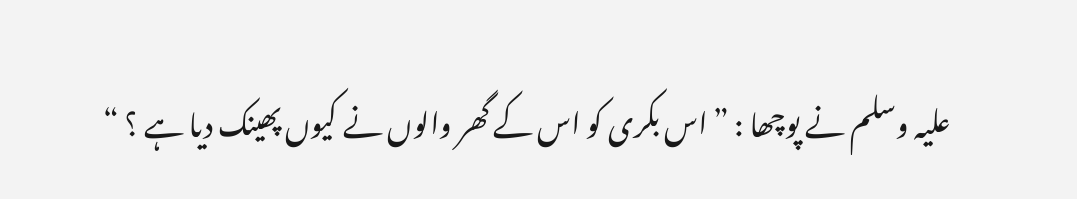علیہ وسلم نے پوچھا : ” اس بکری کو اس کے گھر والوں نے کیوں پھینک دیا ہے ؟ “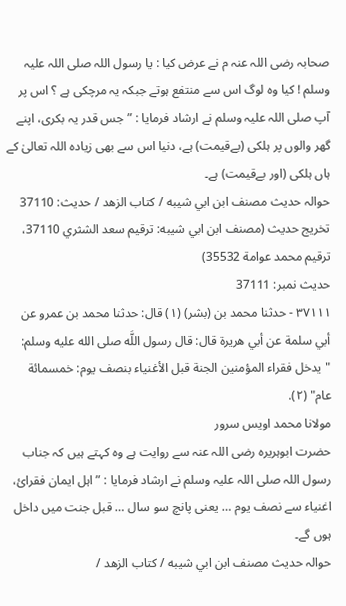صحابہ رضی اللہ عنہ م نے عرض کیا : یا رسول اللہ صلی اللہ علیہ وسلم ! کیا وہ لوگ اس سے منتفع ہوتے جبکہ یہ مرچکی ہے ؟ اس پر آپ صلی اللہ علیہ وسلم نے ارشاد فرمایا : ” جس قدر یہ بکری، اپنے گھر والوں پر ہلکی (بےقیمت) ہے، دنیا اس سے بھی زیادہ اللہ تعالیٰ کے ہاں ہلکی (اور بےقیمت) ہے۔
حوالہ حدیث مصنف ابن ابي شيبه / كتاب الزهد / حدیث: 37110
تخریج حدیث (مصنف ابن ابي شيبه: ترقيم سعد الشثري 37110، ترقيم محمد عوامة 35532)
حدیث نمبر: 37111
٣٧١١١ - حدثنا محمد بن (بشر) (١) قال: حدثنا محمد بن عمرو عن أبي سلمة عن أبي هريرة قال: قال رسول اللَّه صلى الله عليه وسلم: "يدخل فقراء المؤمنين الجنة قبل الأغنياء بنصف يوم: خمسمائة عام" (٢).
مولانا محمد اویس سرور
حضرت ابوہریرہ رضی اللہ عنہ سے روایت ہے وہ کہتے ہیں کہ جناب رسول اللہ صلی اللہ علیہ وسلم نے ارشاد فرمایا : ” اہل ایمان فقرائ، اغنیاء سے نصف یوم … یعنی پانچ سو سال … قبل جنت میں داخل ہوں گے۔
حوالہ حدیث مصنف ابن ابي شيبه / كتاب الزهد /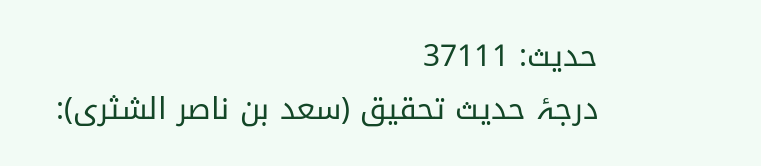حدیث: 37111
درجۂ حدیث تحقیق (سعد بن ناصر الشثری):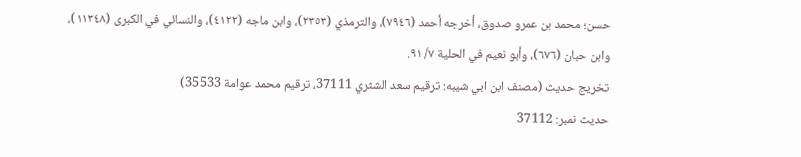حسن؛ محمد بن عمرو صدوق، أخرجه أحمد (٧٩٤٦)، والترمذي (٢٣٥٣)، وابن ماجه (٤١٢٢)، والنسائي في الكبرى (١١٣٤٨)، وابن حبان (٦٧٦)، وأبو نعيم في الحلية ٧/ ٩١.
تخریج حدیث (مصنف ابن ابي شيبه: ترقيم سعد الشثري 37111، ترقيم محمد عوامة 35533)
حدیث نمبر: 37112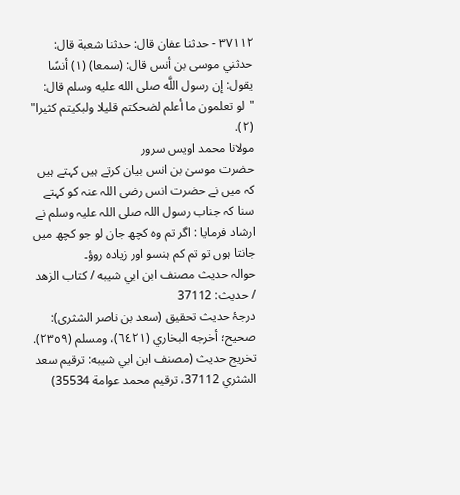٣٧١١٢ - حدثنا عفان قال: حدثنا شعبة قال: حدثني موسى بن أنس قال: (سمعا) (١) أنسًا يقول: إن رسول اللَّه صلى الله عليه وسلم قال: "لو تعلمون ما أعلم لضحكتم قليلا ولبكيتم كثيرا" (٢).
مولانا محمد اویس سرور
حضرت موسیٰ بن انس بیان کرتے ہیں کہتے ہیں کہ میں نے حضرت انس رضی اللہ عنہ کو کہتے سنا کہ جناب رسول اللہ صلی اللہ علیہ وسلم نے ارشاد فرمایا : اگر تم وہ کچھ جان لو جو کچھ میں جانتا ہوں تو تم کم ہنسو اور زیادہ روؤ۔
حوالہ حدیث مصنف ابن ابي شيبه / كتاب الزهد / حدیث: 37112
درجۂ حدیث تحقیق (سعد بن ناصر الشثری): صحيح؛ أخرجه البخاري (٦٤٢١)، ومسلم (٢٣٥٩).
تخریج حدیث (مصنف ابن ابي شيبه: ترقيم سعد الشثري 37112، ترقيم محمد عوامة 35534)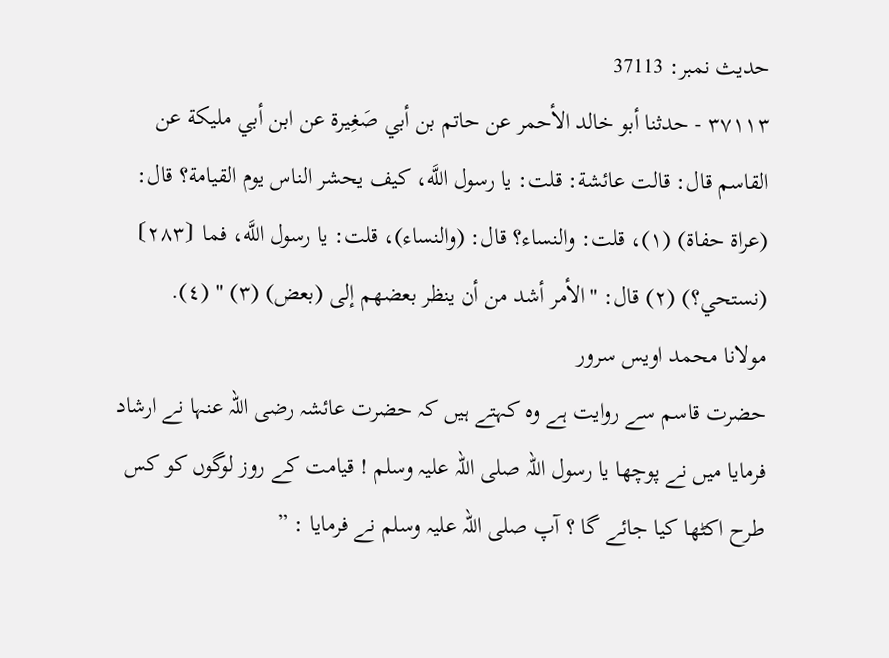حدیث نمبر: 37113
٣٧١١٣ - حدثنا أبو خالد الأحمر عن حاتم بن أبي صَغِيرة عن ابن أبي مليكة عن القاسم قال: قالت عائشة: قلت: يا رسول اللَّه، كيف يحشر الناس يوم القيامة؟ قال: (عراة حفاة) (١)، قلت: والنساء؟ قال: (والنساء)، قلت: يا رسول اللَّه، فما ⦗٢٨٣⦘ (نستحي؟) (٢) قال: "الأمر أشد من أن ينظر بعضهم إلى (بعض) (٣) " (٤).
مولانا محمد اویس سرور
حضرت قاسم سے روایت ہے وہ کہتے ہیں کہ حضرت عائشہ رضی اللہ عنہا نے ارشاد فرمایا میں نے پوچھا یا رسول اللہ صلی اللہ علیہ وسلم ! قیامت کے روز لوگوں کو کس طرح اکٹھا کیا جائے گا ؟ آپ صلی اللہ علیہ وسلم نے فرمایا : ”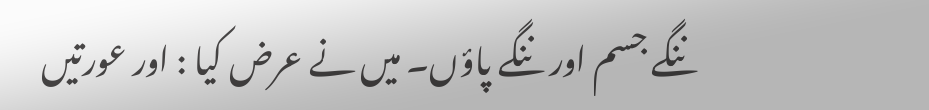ننگے جسم اور ننگے پاؤں۔ میں نے عرض کیا : اور عورتیں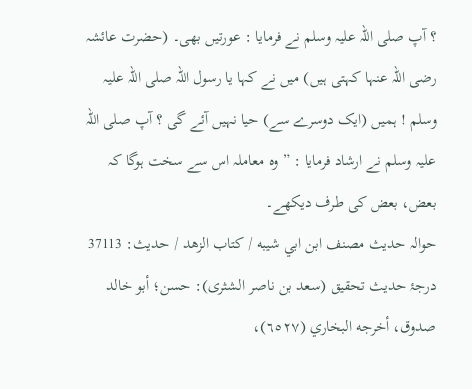؟ آپ صلی اللہ علیہ وسلم نے فرمایا : عورتیں بھی۔ (حضرت عائشہ رضی اللہ عنہا کہتی ہیں) میں نے کہا یا رسول اللہ صلی اللہ علیہ وسلم ! ہمیں (ایک دوسرے سے) حیا نہیں آئے گی ؟ آپ صلی اللہ علیہ وسلم نے ارشاد فرمایا : ” وہ معاملہ اس سے سخت ہوگا کہ بعض، بعض کی طرف دیکھے۔
حوالہ حدیث مصنف ابن ابي شيبه / كتاب الزهد / حدیث: 37113
درجۂ حدیث تحقیق (سعد بن ناصر الشثری): حسن؛ أبو خالد صدوق، أخرجه البخاري (٦٥٢٧)،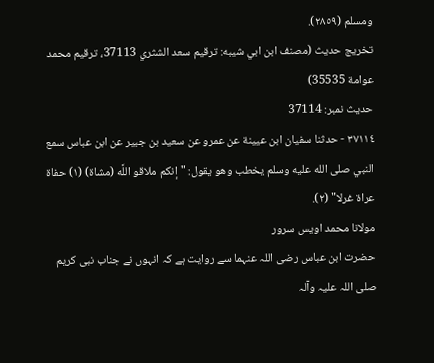ومسلم (٢٨٥٩).
تخریج حدیث (مصنف ابن ابي شيبه: ترقيم سعد الشثري 37113، ترقيم محمد عوامة 35535)
حدیث نمبر: 37114
٣٧١١٤ - حدثنا سفيان ابن عيينة عن عمرو عن سعيد بن جبير عن ابن عباس سمع النبي صلى الله عليه وسلم يخطب وهو يقول: "إنكم ملاقو اللَّه (مشاة) (١) حفاة عراة غرلا" (٢).
مولانا محمد اویس سرور
حضرت ابن عباس رضی اللہ عنہما سے روایت ہے کہ انہوں نے جناب نبی کریم صلی اللہ علیہ وآلہ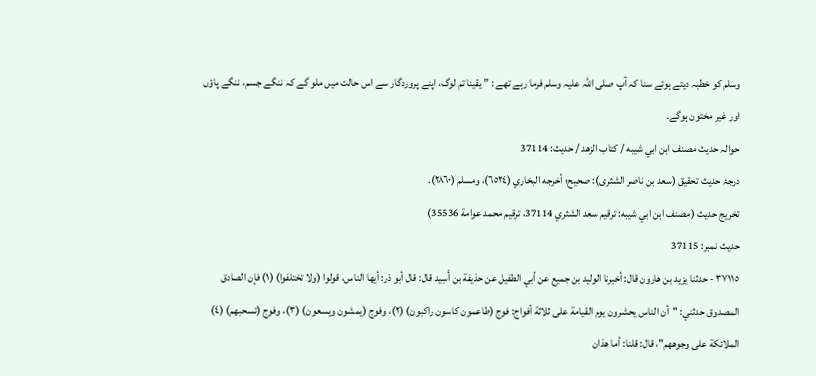وسلم کو خطبہ دیتے ہوئے سنا کہ آپ صلی اللہ علیہ وسلم فرما رہے تھے : ” یقینا تم لوگ، اپنے پروردگار سے اس حالت میں ملو گے کہ ننگے جسم، ننگے پاؤں اور غیر مختون ہوگے۔
حوالہ حدیث مصنف ابن ابي شيبه / كتاب الزهد / حدیث: 37114
درجۂ حدیث تحقیق (سعد بن ناصر الشثری): صحيح؛ أخرجه البخاري (٦٥٢٤)، ومسلم (٢٨٦٠).
تخریج حدیث (مصنف ابن ابي شيبه: ترقيم سعد الشثري 37114، ترقيم محمد عوامة 35536)
حدیث نمبر: 37115
٣٧١١٥ - حدثنا يزيد بن هارون قال: أخبرنا الوليد بن جميع عن أبي الطفيل عن حذيفة بن أَسِيد قال: قال أبو ذر: أيها الناس، قولوا (ولا تختلفوا) (١) فإن الصادق المصدوق حدثني: "أن الناس يحشرون يوم القيامة على ثلاثة أفواج: فوج (طاعمون كاسون راكبون) (٢)، وفوج (يمشون ويسعون) (٣)، وفوج (تسحبهم) (٤) الملائكة على وجوههم"، قال: قلنا: أما هذان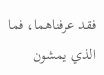فقد عرفناهما، فما الذي يمشون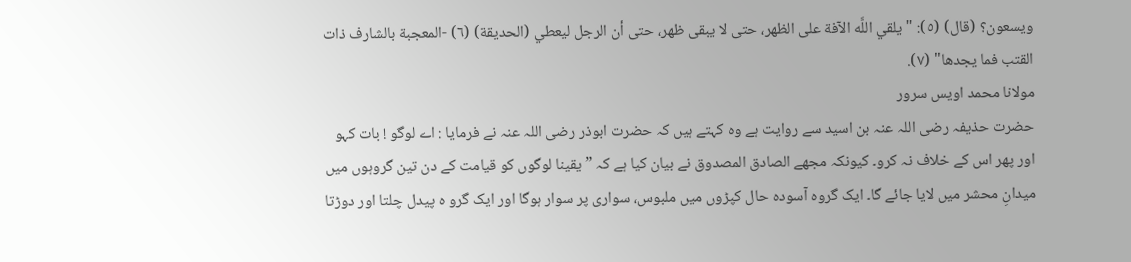ويسعون؟ (قال) (٥): "يلقي اللَّه الآفة على الظهر، حتى لا يبقى ظهر، حتى أن الرجل ليعطي (الحديقة) (٦) -المعجبة بالشارف ذات القتب فما يجدها" (٧).
مولانا محمد اویس سرور
حضرت حذیفہ رضی اللہ عنہ بن اسید سے روایت ہے وہ کہتے ہیں کہ حضرت ابوذر رضی اللہ عنہ نے فرمایا : اے لوگو ! بات کہو اور پھر اس کے خلاف نہ کرو۔ کیونکہ مجھے الصادق المصدوق نے بیان کیا ہے کہ ” یقینا لوگوں کو قیامت کے دن تین گروہوں میں میدانِ محشر میں لایا جائے گا۔ ایک گروہ آسودہ حال کپڑوں میں ملبوس، سواری پر سوار ہوگا اور ایک گرو ہ پیدل چلتا اور دوڑتا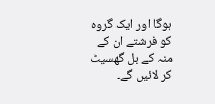ہوگا اور ایک گروہ کو فرشتے ان کے منہ کے بل گھسیٹ کر لائیں گے۔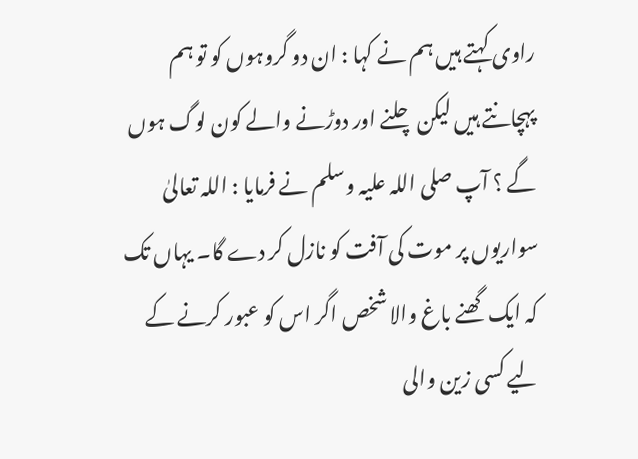راوی کہتے ہیں ہم نے کہا : ان دو گروہوں کو تو ہم پہچانتے ہیں لیکن چلنے اور دوڑنے والے کون لوگ ہوں گے ؟ آپ صلی اللہ علیہ وسلم نے فرمایا : اللہ تعالیٰ سواریوں پر موت کی آفت کو نازل کر دے گا۔ یہاں تک کہ ایک گھنے باغ والا شخص اگر اس کو عبور کرنے کے لیے کسی زین والی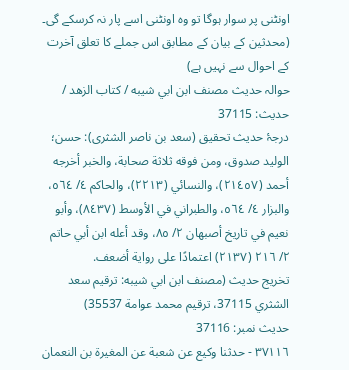اونٹنی پر سوار ہوگا تو وہ اونٹنی اسے پار نہ کرسکے گی۔ (محدثین کے بیان کے مطابق اس جملے کا تعلق آخرت کے احوال سے نہیں ہے)
حوالہ حدیث مصنف ابن ابي شيبه / كتاب الزهد / حدیث: 37115
درجۂ حدیث تحقیق (سعد بن ناصر الشثری): حسن؛ الوليد صدوق، ومن فوقه ثلاثة صحابة، والخبر أخرجه أحمد (٢١٤٥٧)، والنسائي (٢٢١٣)، والحاكم ٤/ ٥٦٤، والبزار ٤/ ٥٦٤، والطبراني في الأوسط (٨٤٣٧)، وأبو نعيم في تاريخ أصبهان ٢/ ٨٥، وقد أعله ابن أبي حاتم ٢/ ٢١٦ (٢١٣٧) اعتمادًا على رواية أضعف.
تخریج حدیث (مصنف ابن ابي شيبه: ترقيم سعد الشثري 37115، ترقيم محمد عوامة 35537)
حدیث نمبر: 37116
٣٧١١٦ - حدثنا وكيع عن شعبة عن المغيرة بن النعمان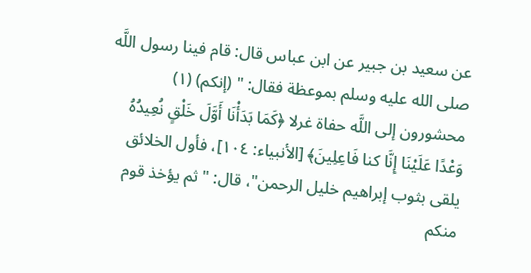عن سعيد بن جبير عن ابن عباس قال: قام فينا رسول اللَّه صلى الله عليه وسلم بموعظة فقال: " (إنكم) (١) محشورون إلى اللَّه حفاة غرلا ﴿كَمَا بَدَأْنَا أَوَّلَ خَلْقٍ نُعِيدُهُ وَعْدًا عَلَيْنَا إِنَّا كنا فَاعِلِينَ﴾ [الأنبياء: ١٠٤]، فأول الخلائق يلقى بثوب إبراهيم خليل الرحمن"، قال: "ثم يؤخذ قوم منكم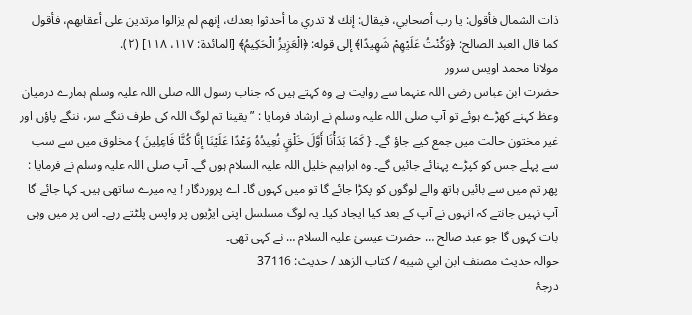ذات الشمال فأقول: يا رب أصحابي، فيقال: إنك لا تدري ما أحدثوا بعدك، إنهم لم يزالوا مرتدين على أعقابهم، فأقول كما قال العبد الصالح: ﴿وَكُنْتُ عَلَيْهِمْ شَهِيدًا﴾ إلى قوله: ﴿الْعَزِيزُ الْحَكِيمُ﴾ [المائدة: ١١٧، ١١٨] (٢).
مولانا محمد اویس سرور
حضرت ابن عباس رضی اللہ عنہما سے روایت ہے وہ کہتے ہیں کہ جناب رسول اللہ صلی اللہ علیہ وسلم ہمارے درمیان وعظ کہنے کھڑے ہوئے تو آپ صلی اللہ علیہ وسلم نے ارشاد فرمایا : ” یقینا تم لوگ اللہ کی طرف ننگے سر، ننگے پاؤں اور غیر مختون حالت میں جمع کیے جاؤ گے۔ { کَمَا بَدَأْنَا أَوَّلَ خَلْقٍ نُعِیدُہُ وَعْدًا عَلَیْنَا إنَّا کُنَّا فَاعِلِینَ } مخلوق میں سے سب سے پہلے جس کو کپڑے پہنائے جائیں گے۔ وہ ابراہیم خلیل اللہ علیہ السلام ہوں گے۔ آپ صلی اللہ علیہ وسلم نے فرمایا : پھر تم میں سے بائیں ہاتھ والے لوگوں کو پکڑا جائے گا تو میں کہوں گا۔ اے پروردگار ! یہ میرے ساتھی ہیں۔ کہا جائے گا آپ نہیں جانتے کہ انہوں نے آپ کے بعد کیا ایجاد کیا۔ یہ لوگ مسلسل اپنی ایڑیوں پر واپس پلٹتے رہے۔ اس پر میں وہی بات کہوں گا جو عبد صالح … حضرت عیسیٰ علیہ السلام … نے کہی تھی۔
حوالہ حدیث مصنف ابن ابي شيبه / كتاب الزهد / حدیث: 37116
درجۂ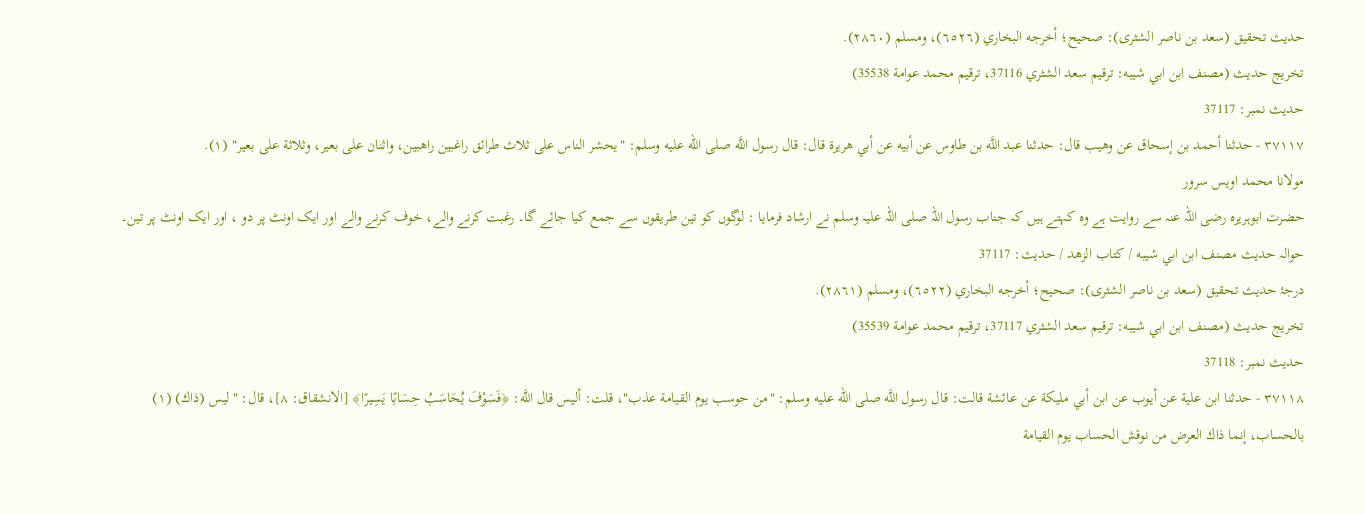حدیث تحقیق (سعد بن ناصر الشثری): صحيح؛ أخرجه البخاري (٦٥٢٦)، ومسلم (٢٨٦٠).
تخریج حدیث (مصنف ابن ابي شيبه: ترقيم سعد الشثري 37116، ترقيم محمد عوامة 35538)
حدیث نمبر: 37117
٣٧١١٧ - حدثنا أحمد بن إسحاق عن وهيب قال: حدثنا عبد اللَّه بن طاوس عن أبيه عن أبي هريرة قال: قال رسول اللَّه صلى الله عليه وسلم: "يحشر الناس على ثلاث طرائق راغبين راهبين، واثنان على بعير، وثلاثة على بعير" (١).
مولانا محمد اویس سرور
حضرت ابوہریرہ رضی اللہ عنہ سے روایت ہے وہ کہتے ہیں کہ جناب رسول اللہ صلی اللہ علیہ وسلم نے ارشاد فرمایا : لوگوں کو تین طریقوں سے جمع کیا جائے گا۔ رغبت کرنے والے، خوف کرنے والے اور ایک اونٹ پر دو ، اور ایک اونٹ پر تین۔
حوالہ حدیث مصنف ابن ابي شيبه / كتاب الزهد / حدیث: 37117
درجۂ حدیث تحقیق (سعد بن ناصر الشثری): صحيح؛ أخرجه البخاري (٦٥٢٢)، ومسلم (٢٨٦١).
تخریج حدیث (مصنف ابن ابي شيبه: ترقيم سعد الشثري 37117، ترقيم محمد عوامة 35539)
حدیث نمبر: 37118
٣٧١١٨ - حدثنا ابن علية عن أيوب عن ابن أبي مليكة عن عائشة قالت: قال رسول اللَّه صلى الله عليه وسلم: "من حوسب يوم القيامة عذب"، قلت: أليس قال اللَّه: ﴿فَسَوْفَ يُحَاسَبُ حِسَابًا يَسِيرًا﴾ [الانشقاق: ٨]، قال: "ليس (ذاك) (١) بالحساب، إنما ذاك العرض من نوقش الحساب يوم القيامة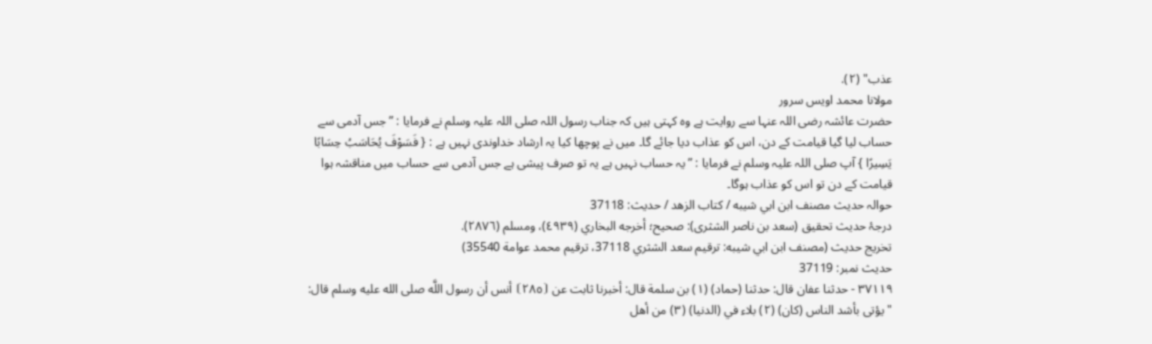عذب" (٢).
مولانا محمد اویس سرور
حضرت عائشہ رضی اللہ عنہا سے روایت ہے وہ کہتی ہیں کہ جناب رسول اللہ صلی اللہ علیہ وسلم نے فرمایا : ” جس آدمی سے حساب لیا گیا قیامت کے دن، اس کو عذاب دیا جائے گا۔ میں نے پوچھا کیا یہ ارشاد خداوندی نہیں ہے : { فَسَوْفَ یُحَاسَبُ حِسَابًا یَسِیرًا } آپ صلی اللہ علیہ وسلم نے فرمایا : ” یہ حساب نہیں ہے یہ تو صرف پیشی ہے جس آدمی سے حساب میں مناقشہ ہوا قیامت کے دن تو اس کو عذاب ہوگا۔
حوالہ حدیث مصنف ابن ابي شيبه / كتاب الزهد / حدیث: 37118
درجۂ حدیث تحقیق (سعد بن ناصر الشثری): صحيح؛ أخرجه البخاري (٤٩٣٩)، ومسلم (٢٨٧٦).
تخریج حدیث (مصنف ابن ابي شيبه: ترقيم سعد الشثري 37118، ترقيم محمد عوامة 35540)
حدیث نمبر: 37119
٣٧١١٩ - حدثنا عفان قال: حدثنا (حماد) (١) بن سلمة قال: أخبرنا ثابت عن ⦗٢٨٥⦘ أنس أن رسول اللَّه صلى الله عليه وسلم قال: "يؤتى بأشد الناس (كان) (٢) بلاء في (الدنيا) (٣) من أهل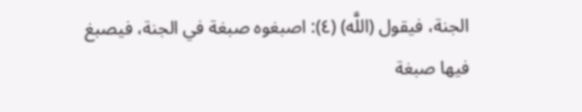الجنة، فيقول (اللَّه) (٤): اصبغوه صبغة في الجنة، فيصبغ فيها صبغة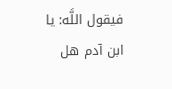فيقول اللَّه: يا ابن آدم هل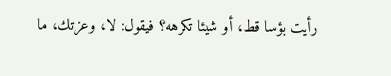رأيت بؤسا قط، أو شيئا تكرهه؟ فيقول: لا، وعزتك، ما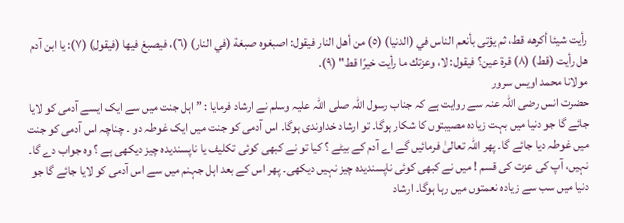رأيت شيئا أكرهه قط، ثم يؤتى بأنعم الناس في (الدنيا) (٥) من أهل النار فيقول: اصبغوه صبغة (في النار) (٦)، فيصبغ فيها (فيقول) (٧): يا ابن آدم هل رأيت (قط) (٨) قرة عين؟ فيقول: لا، وعزتك ما رأيت خيرًا قط" (٩).
مولانا محمد اویس سرور
حضرت انس رضی اللہ عنہ سے روایت ہے کہ جناب رسول اللہ صلی اللہ علیہ وسلم نے ارشاد فرمایا : ” اہل جنت میں سے ایک ایسے آدمی کو لایا جائے گا جو دنیا میں بہت زیادہ مصیبتوں کا شکار ہوگا۔ تو ارشاد خداوندی ہوگا۔ اس آدمی کو جنت میں ایک غوطہ دو ۔ چناچہ اس آدمی کو جنت میں غوطہ دیا جائے گا۔ پھر اللہ تعالیٰ فرمائیں گے اے آدم کے بیٹے ؟ کیا تو نے کبھی کوئی تکلیف یا ناپسندیدہ چیز دیکھی ہے ؟ وہ جواب دے گا۔ نہیں، آپ کی عزت کی قسم ! میں نے کبھی کوئی ناپسندیدہ چیز نہیں دیکھی۔ پھر اس کے بعد اہل جہنم میں سے اس آدمی کو لایا جائے گا جو دنیا میں سب سے زیادہ نعمتوں میں رہا ہوگا۔ ارشاد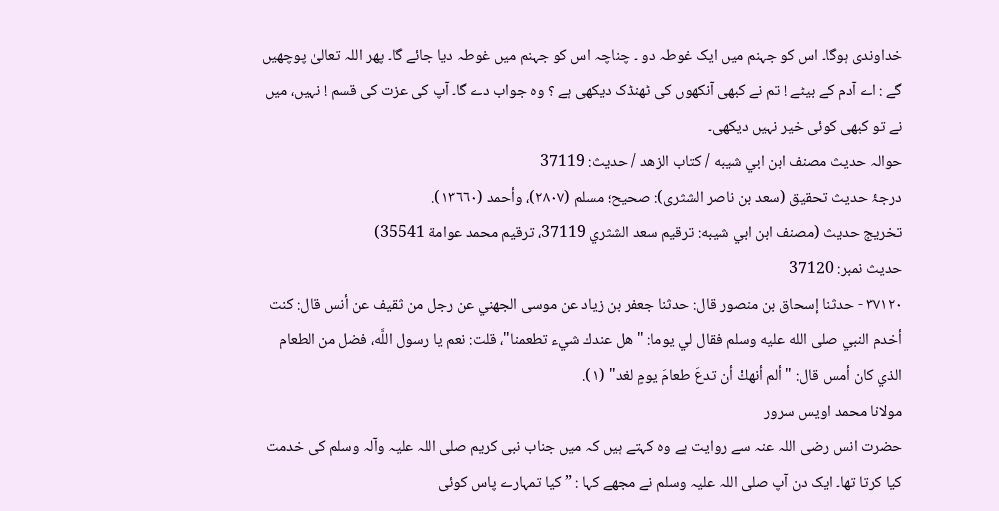خداوندی ہوگا۔ اس کو جہنم میں ایک غوطہ دو ۔ چناچہ اس کو جہنم میں غوطہ دیا جائے گا۔ پھر اللہ تعالیٰ پوچھیں گے : اے آدم کے بیٹے ! تم نے کبھی آنکھوں کی ٹھنڈک دیکھی ہے ؟ وہ جواب دے گا۔ آپ کی عزت کی قسم ! نہیں، میں نے تو کبھی کوئی خیر نہیں دیکھی۔
حوالہ حدیث مصنف ابن ابي شيبه / كتاب الزهد / حدیث: 37119
درجۂ حدیث تحقیق (سعد بن ناصر الشثری): صحيح؛ مسلم (٢٨٠٧)، وأحمد (١٣٦٦٠).
تخریج حدیث (مصنف ابن ابي شيبه: ترقيم سعد الشثري 37119، ترقيم محمد عوامة 35541)
حدیث نمبر: 37120
٣٧١٢٠ - حدثنا إسحاق بن منصور قال: حدثنا جعفر بن زياد عن موسى الجهني عن رجل من ثقيف عن أنس قال: كنت أخدم النبي صلى الله عليه وسلم فقال لي يوما: "هل عندك شيء تطعمنا"، قلت: نعم يا رسول اللَّه، فضل من الطعام الذي كان أمس قال: "ألم أنهكْ أن تدعَ طعامَ يومٍ لغد" (١).
مولانا محمد اویس سرور
حضرت انس رضی اللہ عنہ سے روایت ہے وہ کہتے ہیں کہ میں جناب نبی کریم صلی اللہ علیہ وآلہ وسلم کی خدمت کیا کرتا تھا۔ ایک دن آپ صلی اللہ علیہ وسلم نے مجھے کہا : ” کیا تمہارے پاس کوئی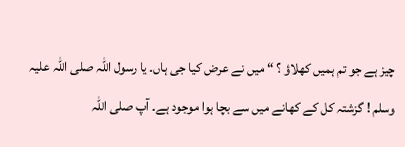چیز ہے جو تم ہمیں کھلاؤ ؟ “ میں نے عرض کیا جی ہاں۔ یا رسول اللہ صلی اللہ علیہ وسلم ! گزشتہ کل کے کھانے میں سے بچا ہوا موجود ہے۔ آپ صلی اللہ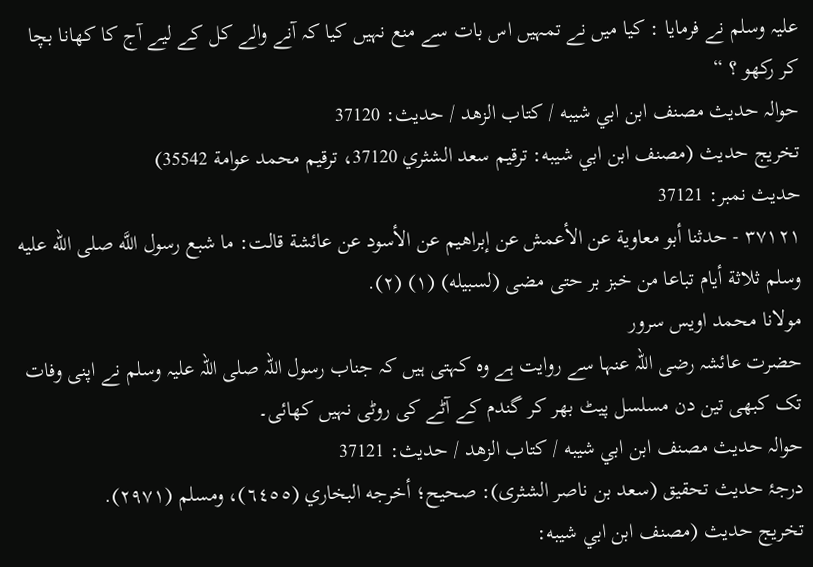علیہ وسلم نے فرمایا : کیا میں نے تمہیں اس بات سے منع نہیں کیا کہ آنے والے کل کے لیے آج کا کھانا بچا کر رکھو ؟ “
حوالہ حدیث مصنف ابن ابي شيبه / كتاب الزهد / حدیث: 37120
تخریج حدیث (مصنف ابن ابي شيبه: ترقيم سعد الشثري 37120، ترقيم محمد عوامة 35542)
حدیث نمبر: 37121
٣٧١٢١ - حدثنا أبو معاوية عن الأعمش عن إبراهيم عن الأسود عن عائشة قالت: ما شبع رسول اللَّه صلى الله عليه وسلم ثلاثة أيام تباعا من خبز بر حتى مضى (لسبيله) (١) (٢).
مولانا محمد اویس سرور
حضرت عائشہ رضی اللہ عنہا سے روایت ہے وہ کہتی ہیں کہ جناب رسول اللہ صلی اللہ علیہ وسلم نے اپنی وفات تک کبھی تین دن مسلسل پیٹ بھر کر گندم کے آٹے کی روٹی نہیں کھائی۔
حوالہ حدیث مصنف ابن ابي شيبه / كتاب الزهد / حدیث: 37121
درجۂ حدیث تحقیق (سعد بن ناصر الشثری): صحيح؛ أخرجه البخاري (٦٤٥٥)، ومسلم (٢٩٧١).
تخریج حدیث (مصنف ابن ابي شيبه: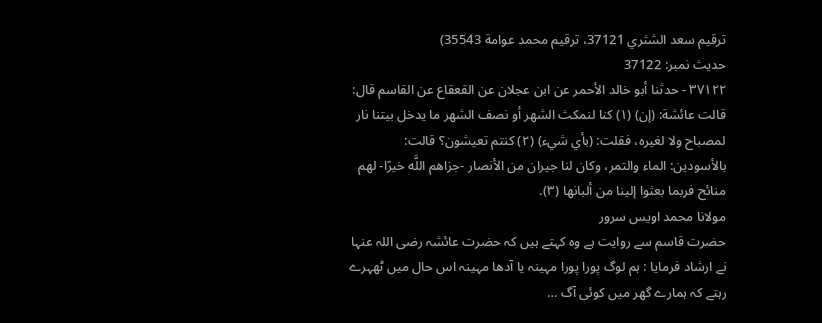ترقيم سعد الشثري 37121، ترقيم محمد عوامة 35543)
حدیث نمبر: 37122
٣٧١٢٢ - حدثنا أبو خالد الأحمر عن ابن عجلان عن القعقاع عن القاسم قال: قالت عائشة: (إن) (١) كنا لنمكث الشهر أو نصف الشهر ما يدخل بيتنا نار لمصباح ولا لغيره، فقلت: (بأي شيء) (٢) كنتم تعيشون؟ قالت: بالأسودين: الماء والتمر، وكان لنا جيران من الأنصار -جزاهم اللَّه خيرًا- لهم منائح فربما بعثوا إلينا من ألبانها (٣).
مولانا محمد اویس سرور
حضرت قاسم سے روایت ہے وہ کہتے ہیں کہ حضرت عائشہ رضی اللہ عنہا نے ارشاد فرمایا : ہم لوگ پورا پورا مہینہ یا آدھا مہینہ اس حال میں ٹھہرے رہتے کہ ہمارے گھر میں کوئی آگ …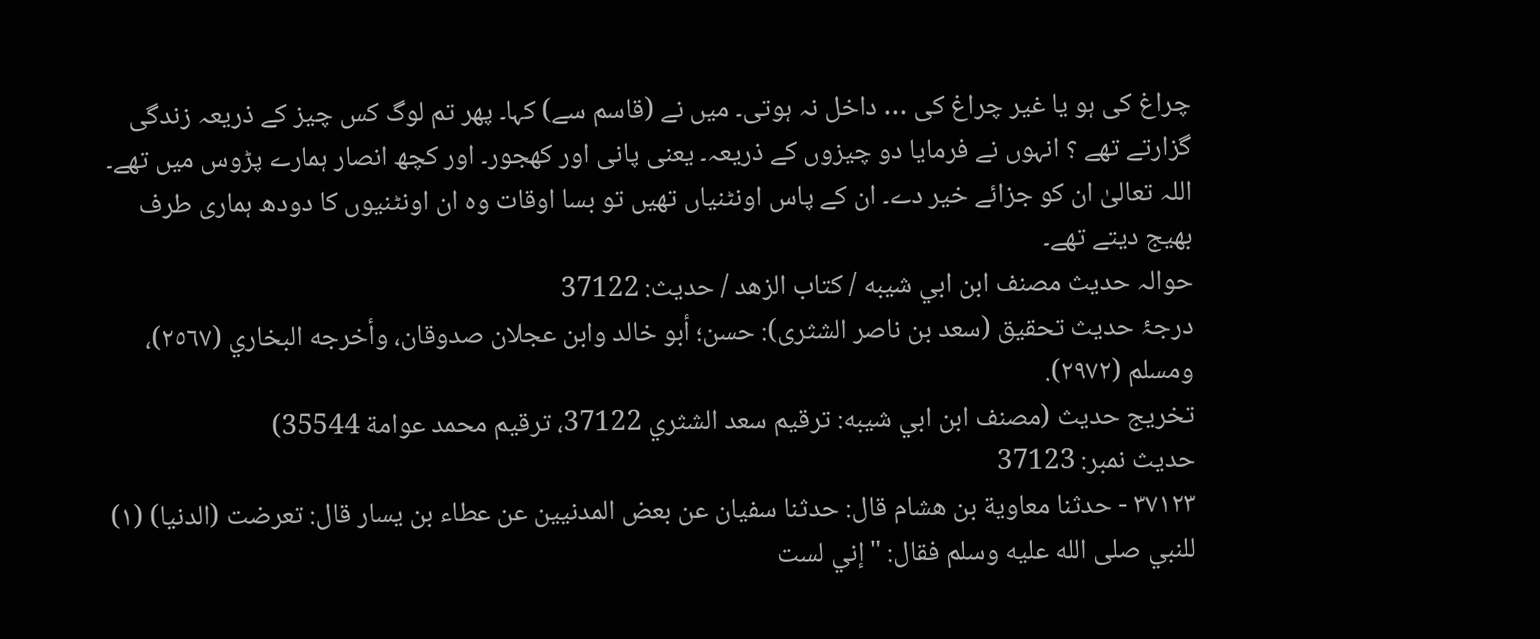چراغ کی ہو یا غیر چراغ کی … داخل نہ ہوتی۔ میں نے (قاسم سے) کہا۔ پھر تم لوگ کس چیز کے ذریعہ زندگی گزارتے تھے ؟ انہوں نے فرمایا دو چیزوں کے ذریعہ۔ یعنی پانی اور کھجور۔ اور کچھ انصار ہمارے پڑوس میں تھے۔ اللہ تعالیٰ ان کو جزائے خیر دے۔ ان کے پاس اونٹنیاں تھیں تو بسا اوقات وہ ان اونٹنیوں کا دودھ ہماری طرف بھیج دیتے تھے۔
حوالہ حدیث مصنف ابن ابي شيبه / كتاب الزهد / حدیث: 37122
درجۂ حدیث تحقیق (سعد بن ناصر الشثری): حسن؛ أبو خالد وابن عجلان صدوقان، وأخرجه البخاري (٢٥٦٧)، ومسلم (٢٩٧٢).
تخریج حدیث (مصنف ابن ابي شيبه: ترقيم سعد الشثري 37122، ترقيم محمد عوامة 35544)
حدیث نمبر: 37123
٣٧١٢٣ - حدثنا معاوية بن هشام قال: حدثنا سفيان عن بعض المدنيين عن عطاء بن يسار قال: تعرضت (الدنيا) (١) للنبي صلى الله عليه وسلم فقال: "إني لست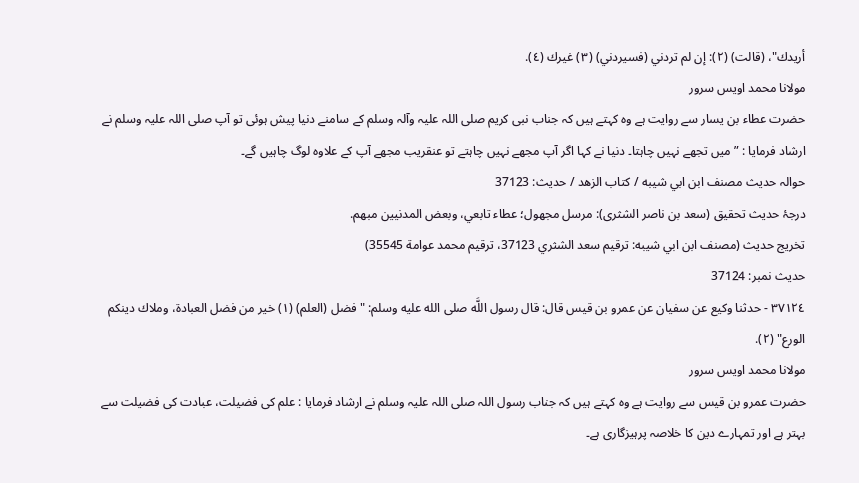أريدك"، (قالت) (٢): إن لم تردني (فسيردني) (٣) غيرك (٤).
مولانا محمد اویس سرور
حضرت عطاء بن یسار سے روایت ہے وہ کہتے ہیں کہ جناب نبی کریم صلی اللہ علیہ وآلہ وسلم کے سامنے دنیا پیش ہوئی تو آپ صلی اللہ علیہ وسلم نے ارشاد فرمایا : ” میں تجھے نہیں چاہتا۔ دنیا نے کہا اگر آپ مجھے نہیں چاہتے تو عنقریب مجھے آپ کے علاوہ لوگ چاہیں گے۔
حوالہ حدیث مصنف ابن ابي شيبه / كتاب الزهد / حدیث: 37123
درجۂ حدیث تحقیق (سعد بن ناصر الشثری): مرسل مجهول؛ عطاء تابعي، وبعض المدنيين مبهم.
تخریج حدیث (مصنف ابن ابي شيبه: ترقيم سعد الشثري 37123، ترقيم محمد عوامة 35545)
حدیث نمبر: 37124
٣٧١٢٤ - حدثنا وكيع عن سفيان عن عمرو بن قيس قال: قال رسول اللَّه صلى الله عليه وسلم: "فضل (العلم) (١) خير من فضل العبادة، وملاك دينكم الورع" (٢).
مولانا محمد اویس سرور
حضرت عمرو بن قیس سے روایت ہے وہ کہتے ہیں کہ جناب رسول اللہ صلی اللہ علیہ وسلم نے ارشاد فرمایا : علم کی فضیلت، عبادت کی فضیلت سے بہتر ہے اور تمہارے دین کا خلاصہ پرہیزگاری ہے۔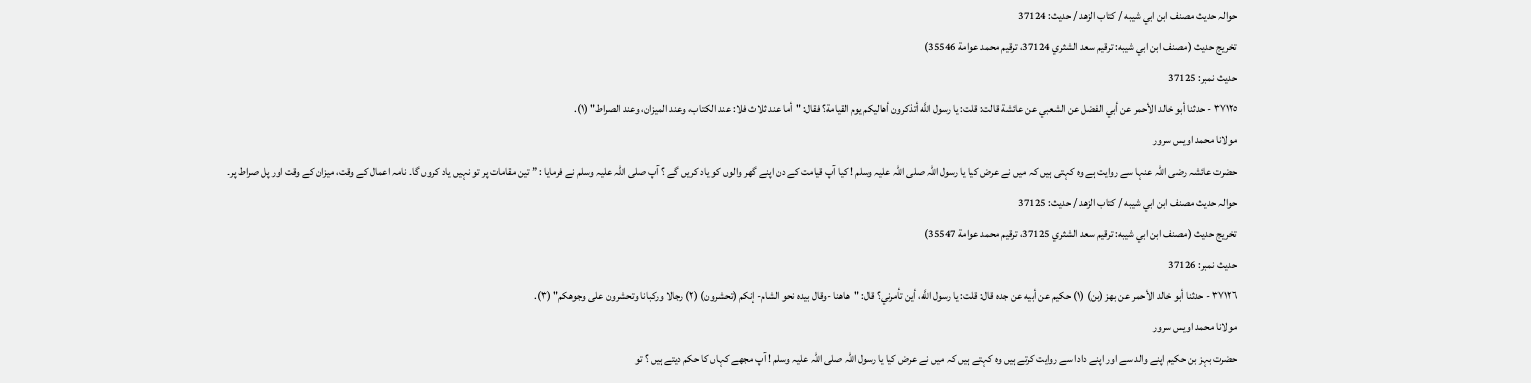حوالہ حدیث مصنف ابن ابي شيبه / كتاب الزهد / حدیث: 37124
تخریج حدیث (مصنف ابن ابي شيبه: ترقيم سعد الشثري 37124، ترقيم محمد عوامة 35546)
حدیث نمبر: 37125
٣٧١٢٥ - حدثنا أبو خالد الأحمر عن أبي الفضل عن الشعبي عن عائشة قالت: قلت: يا رسول اللَّه أتذكرون أهاليكم يوم القيامة؟ فقال: "أما عند ثلاث فلا: عند الكتاب، وعند الميزان، وعند الصراط" (١).
مولانا محمد اویس سرور
حضرت عائشہ رضی اللہ عنہا سے روایت ہے وہ کہتی ہیں کہ میں نے عرض کیا یا رسول اللہ صلی اللہ علیہ وسلم ! کیا آپ قیامت کے دن اپنے گھر والوں کو یاد کریں گے ؟ آپ صلی اللہ علیہ وسلم نے فرمایا : ” تین مقامات پر تو نہیں یاد کروں گا۔ نامہ اعمال کے وقت، میزان کے وقت اور پل صراط پر۔
حوالہ حدیث مصنف ابن ابي شيبه / كتاب الزهد / حدیث: 37125
تخریج حدیث (مصنف ابن ابي شيبه: ترقيم سعد الشثري 37125، ترقيم محمد عوامة 35547)
حدیث نمبر: 37126
٣٧١٢٦ - حدثنا أبو خالد الأحمر عن بهز (بن) (١) حكيم عن أبيه عن جده قال: قلت: يا رسول اللَّه، أين تأمرني؟ قال: "هاهنا -وقال بيده نحو الشام- إنكم (تحشرون) (٢) رجالا وركبانا وتحشرون على وجوهكم" (٣).
مولانا محمد اویس سرور
حضرت بہز بن حکیم اپنے والد سے اور اپنے دادا سے روایت کرتے ہیں وہ کہتے ہیں کہ میں نے عرض کیا یا رسول اللہ صلی اللہ علیہ وسلم ! آپ مجھے کہاں کا حکم دیتے ہیں ؟ تو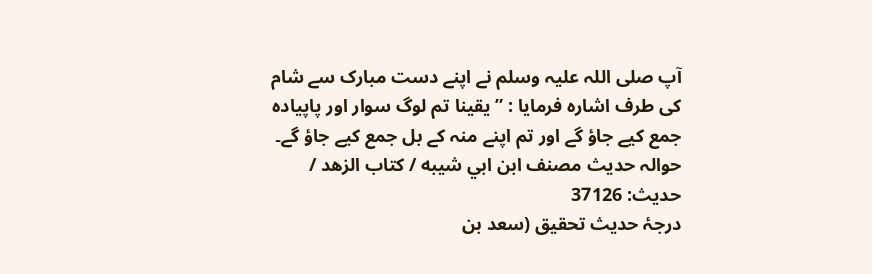آپ صلی اللہ علیہ وسلم نے اپنے دست مبارک سے شام کی طرف اشارہ فرمایا : ” یقینا تم لوگ سوار اور پاپیادہ جمع کیے جاؤ گے اور تم اپنے منہ کے بل جمع کیے جاؤ گے۔
حوالہ حدیث مصنف ابن ابي شيبه / كتاب الزهد / حدیث: 37126
درجۂ حدیث تحقیق (سعد بن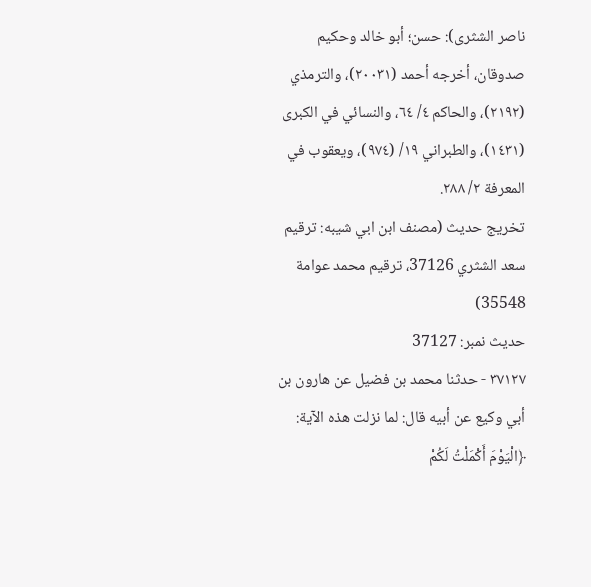ناصر الشثری): حسن؛ أبو خالد وحكيم صدوقان، أخرجه أحمد (٢٠٠٣١)، والترمذي (٢١٩٢)، والحاكم ٤/ ٦٤، والنسائي في الكبرى (١٤٣١)، والطبراني ١٩/ (٩٧٤)، ويعقوب في المعرفة ٢/ ٢٨٨.
تخریج حدیث (مصنف ابن ابي شيبه: ترقيم سعد الشثري 37126، ترقيم محمد عوامة 35548)
حدیث نمبر: 37127
٣٧١٢٧ - حدثنا محمد بن فضيل عن هارون بن أبي وكيع عن أبيه قال: لما نزلت هذه الآية: ﴿الْيَوْمَ أَكْمَلْتُ لَكُمْ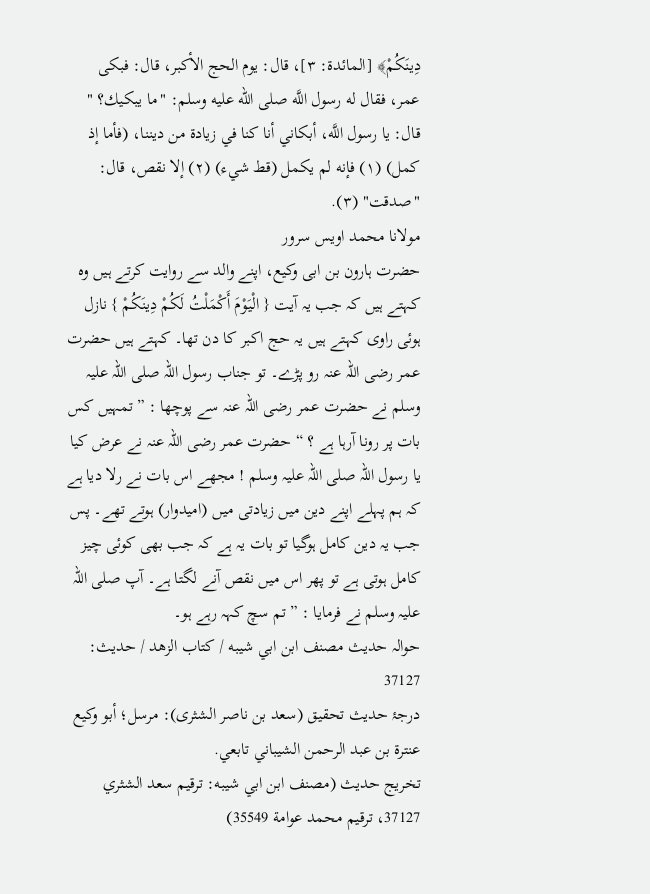دِينَكُمْ﴾ [المائدة: ٣]، قال: يوم الحج الأكبر، قال: فبكى عمر، فقال له رسول اللَّه صلى الله عليه وسلم: "ما يبكيك؟ " قال: يا رسول اللَّه، أبكاني أنا كنا في زيادة من ديننا، (فأما إذ كمل) (١) فإنه لم يكمل (قط شيء) (٢) إلا نقص، قال: "صدقت" (٣).
مولانا محمد اویس سرور
حضرت ہارون بن ابی وکیع، اپنے والد سے روایت کرتے ہیں وہ کہتے ہیں کہ جب یہ آیت { الْیَوْمَ أَکْمَلْتُ لَکُمْ دِینَکُمْ } نازل ہوئی راوی کہتے ہیں یہ حج اکبر کا دن تھا۔ کہتے ہیں حضرت عمر رضی اللہ عنہ رو پڑے۔ تو جناب رسول اللہ صلی اللہ علیہ وسلم نے حضرت عمر رضی اللہ عنہ سے پوچھا : ” تمہیں کس بات پر رونا آرہا ہے ؟ “ حضرت عمر رضی اللہ عنہ نے عرض کیا یا رسول اللہ صلی اللہ علیہ وسلم ! مجھے اس بات نے رلا دیا ہے کہ ہم پہلے اپنے دین میں زیادتی میں (امیدوار) ہوتے تھے۔ پس جب یہ دین کامل ہوگیا تو بات یہ ہے کہ جب بھی کوئی چیز کامل ہوتی ہے تو پھر اس میں نقص آنے لگتا ہے۔ آپ صلی اللہ علیہ وسلم نے فرمایا : ” تم سچ کہہ رہے ہو۔
حوالہ حدیث مصنف ابن ابي شيبه / كتاب الزهد / حدیث: 37127
درجۂ حدیث تحقیق (سعد بن ناصر الشثری): مرسل؛ أبو وكيع عنترة بن عبد الرحمن الشيباني تابعي.
تخریج حدیث (مصنف ابن ابي شيبه: ترقيم سعد الشثري 37127، ترقيم محمد عوامة 35549)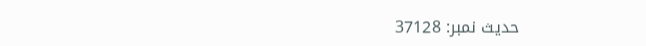حدیث نمبر: 37128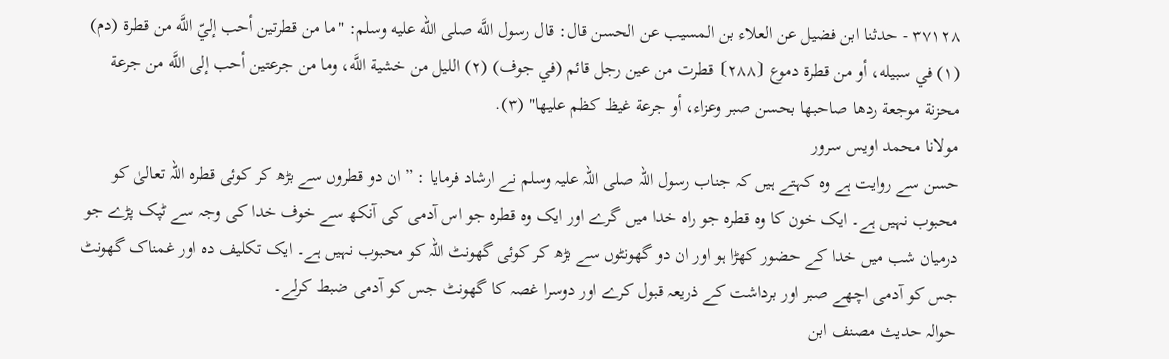٣٧١٢٨ - حدثنا ابن فضيل عن العلاء بن المسيب عن الحسن قال: قال رسول اللَّه صلى الله عليه وسلم: "ما من قطرتين أحب إليّ اللَّه من قطرة (دم) (١) في سبيله، أو من قطرة دموع ⦗٢٨٨⦘ قطرت من عين رجل قائم (في جوف) (٢) الليل من خشية اللَّه، وما من جرعتين أحب إلى اللَّه من جرعة محزنة موجعة ردها صاحبها بحسن صبر وعزاء، أو جرعة غيظ كظم عليها" (٣).
مولانا محمد اویس سرور
حسن سے روایت ہے وہ کہتے ہیں کہ جناب رسول اللہ صلی اللہ علیہ وسلم نے ارشاد فرمایا : ” ان دو قطروں سے بڑھ کر کوئی قطرہ اللہ تعالیٰ کو محبوب نہیں ہے۔ ایک خون کا وہ قطرہ جو راہ خدا میں گرے اور ایک وہ قطرہ جو اس آدمی کی آنکھ سے خوف خدا کی وجہ سے ٹپک پڑے جو درمیان شب میں خدا کے حضور کھڑا ہو اور ان دو گھونٹوں سے بڑھ کر کوئی گھونٹ اللہ کو محبوب نہیں ہے۔ ایک تکلیف دہ اور غمناک گھونٹ جس کو آدمی اچھے صبر اور برداشت کے ذریعہ قبول کرے اور دوسرا غصہ کا گھونٹ جس کو آدمی ضبط کرلے۔
حوالہ حدیث مصنف ابن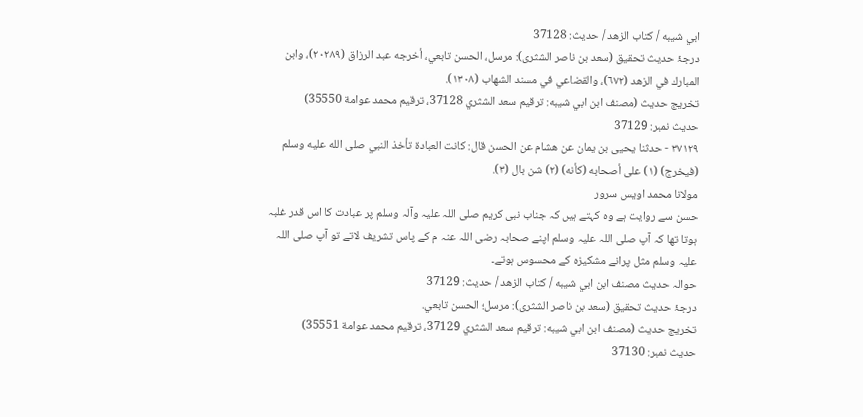ابي شيبه / كتاب الزهد / حدیث: 37128
درجۂ حدیث تحقیق (سعد بن ناصر الشثری): مرسل، الحسن تابعي، أخرجه عبد الرزاق (٢٠٢٨٩)، وابن المبارك في الزهد (٦٧٢)، والقضاعي في مسند الشهاب (١٣٠٨).
تخریج حدیث (مصنف ابن ابي شيبه: ترقيم سعد الشثري 37128، ترقيم محمد عوامة 35550)
حدیث نمبر: 37129
٣٧١٢٩ - حدثنا يحيى بن يمان عن هشام عن الحسن قال: كانت العبادة تأخذ النبي صلى الله عليه وسلم (فيخرج) (١) على أصحابه (كأنه) (٢) شن بال (٣).
مولانا محمد اویس سرور
حسن سے روایت ہے وہ کہتے ہیں کہ جناب نبی کریم صلی اللہ علیہ وآلہ وسلم پر عبادت کا اس قدر غلبہ ہوتا تھا کہ آپ صلی اللہ علیہ وسلم اپنے صحابہ رضی اللہ عنہ م کے پاس تشریف لاتے تو آپ صلی اللہ علیہ وسلم مثل پرانے مشکیزہ کے محسوس ہوتے۔
حوالہ حدیث مصنف ابن ابي شيبه / كتاب الزهد / حدیث: 37129
درجۂ حدیث تحقیق (سعد بن ناصر الشثری): مرسل؛ الحسن تابعي.
تخریج حدیث (مصنف ابن ابي شيبه: ترقيم سعد الشثري 37129، ترقيم محمد عوامة 35551)
حدیث نمبر: 37130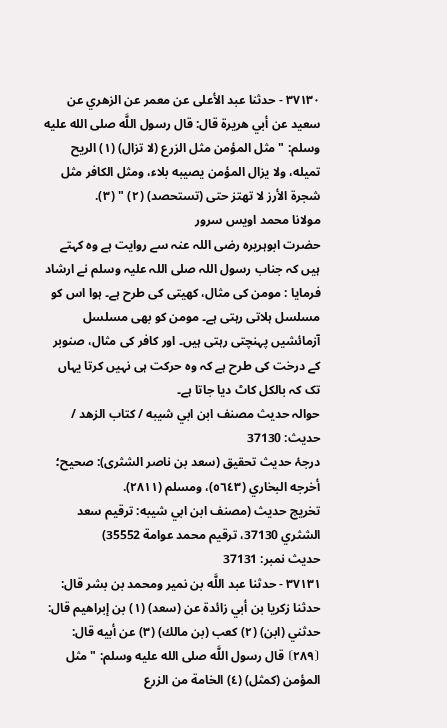٣٧١٣٠ - حدثنا عبد الأعلى عن معمر عن الزهري عن سعيد عن أبي هريرة قال: قال رسول اللَّه صلى الله عليه وسلم: "مثل المؤمن مثل الزرع (لا تزال) (١) الريح تميله، ولا يزال المؤمن يصيبه بلاء، ومثل الكافر مثل شجرة الأرز لا تهتز حتى (تستحصد) (٢) " (٣).
مولانا محمد اویس سرور
حضرت ابوہریرہ رضی اللہ عنہ سے روایت ہے وہ کہتے ہیں کہ جناب رسول اللہ صلی اللہ علیہ وسلم نے ارشاد فرمایا : مومن کی مثال، کھیتی کی طرح ہے۔ ہوا اس کو مسلسل ہلاتی رہتی ہے۔ مومن کو بھی مسلسل آزمائشیں پہنچتی رہتی ہیں۔ اور کافر کی مثال، صنوبر کے درخت کی طرح ہے کہ وہ حرکت ہی نہیں کرتا یہاں تک کہ بالکل کاٹ دیا جاتا ہے۔
حوالہ حدیث مصنف ابن ابي شيبه / كتاب الزهد / حدیث: 37130
درجۂ حدیث تحقیق (سعد بن ناصر الشثری): صحيح؛ أخرجه البخاري (٥٦٤٣)، ومسلم (٢٨١١).
تخریج حدیث (مصنف ابن ابي شيبه: ترقيم سعد الشثري 37130، ترقيم محمد عوامة 35552)
حدیث نمبر: 37131
٣٧١٣١ - حدثنا عبد اللَّه بن نمير ومحمد بن بشر قال: حدثنا زكريا بن أبي زائدة عن (سعد) (١) بن إبراهيم قال: حدثني (ابن) (٢) كعب (بن مالك) (٣) عن أبيه قال: ⦗٢٨٩⦘ قال رسول اللَّه صلى الله عليه وسلم: "مثل المؤمن (كمثل) (٤) الخامة من الزرع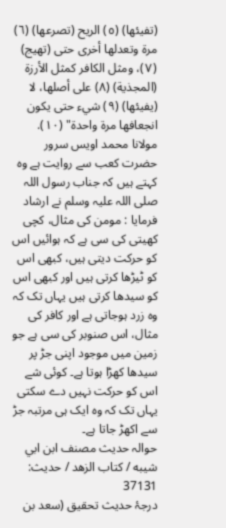(تفيئها) (٥) الريح (تصرعها) (٦) مرة وتعدلها أخرى حتى (تهيج) (٧)، ومثل الكافر كمثل الأرزة (المجذية) (٨) على أصلها، لا (يفيئها) (٩) شيء حتى يكون انجعافها مرة واحدة" (١٠).
مولانا محمد اویس سرور
حضرت کعب سے روایت ہے وہ کہتے ہیں کہ جناب رسول اللہ صلی اللہ علیہ وسلم نے ارشاد فرمایا : مومن کی مثال، کچی کھیتی کی سی ہے کہ ہوائیں اس کو حرکت دیتی ہیں، کبھی اس کو ٹیڑھا کرتی ہیں اور کبھی اس کو سیدھا کرتی ہیں یہاں تک کہ وہ زرد ہوجاتی ہے اور کافر کی مثال، اس صنوبر کی سی ہے جو زمین میں موجود اپنی جڑ پر سیدھا کھڑا ہوتا ہے۔ کوئی شے اس کو حرکت نہیں دے سکتی یہاں تک کہ وہ ایک ہی مرتبہ جڑ سے اکھڑ جاتا ہے۔
حوالہ حدیث مصنف ابن ابي شيبه / كتاب الزهد / حدیث: 37131
درجۂ حدیث تحقیق (سعد بن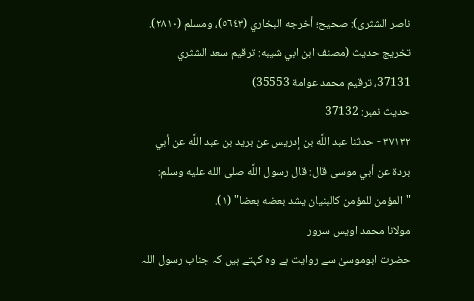ناصر الشثری): صحيح؛ أخرجه البخاري (٥٦٤٣)، ومسلم (٢٨١٠).
تخریج حدیث (مصنف ابن ابي شيبه: ترقيم سعد الشثري 37131، ترقيم محمد عوامة 35553)
حدیث نمبر: 37132
٣٧١٣٢ - حدثنا عبد اللَّه بن إدريس عن بريد بن عبد اللَّه عن أبي بردة عن أبي موسى قال: قال رسول اللَّه صلى الله عليه وسلم: "المؤمن للمؤمن كالبنيان يشد بعضه بعضا" (١).
مولانا محمد اویس سرور
حضرت ابوموسیٰ سے روایت ہے وہ کہتے ہیں کہ جناب رسول اللہ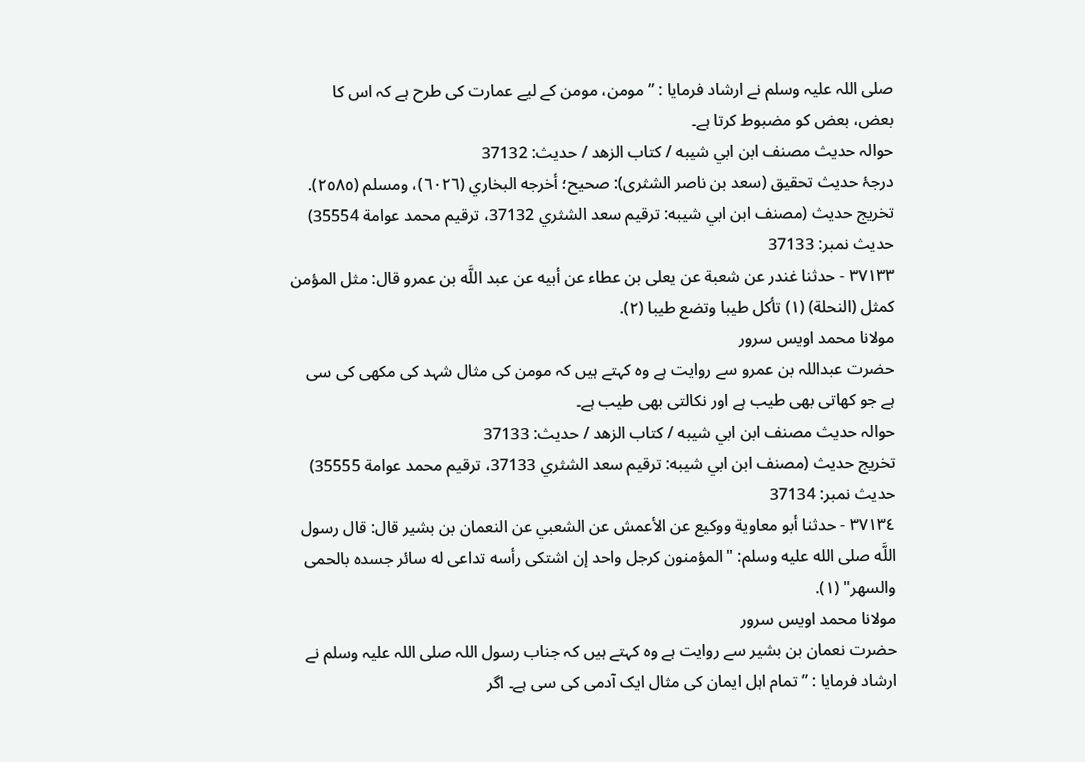صلی اللہ علیہ وسلم نے ارشاد فرمایا : ” مومن، مومن کے لیے عمارت کی طرح ہے کہ اس کا بعض، بعض کو مضبوط کرتا ہے۔
حوالہ حدیث مصنف ابن ابي شيبه / كتاب الزهد / حدیث: 37132
درجۂ حدیث تحقیق (سعد بن ناصر الشثری): صحيح؛ أخرجه البخاري (٦٠٢٦)، ومسلم (٢٥٨٥).
تخریج حدیث (مصنف ابن ابي شيبه: ترقيم سعد الشثري 37132، ترقيم محمد عوامة 35554)
حدیث نمبر: 37133
٣٧١٣٣ - حدثنا غندر عن شعبة عن يعلى بن عطاء عن أبيه عن عبد اللَّه بن عمرو قال: مثل المؤمن كمثل (النحلة) (١) تأكل طيبا وتضع طيبا (٢).
مولانا محمد اویس سرور
حضرت عبداللہ بن عمرو سے روایت ہے وہ کہتے ہیں کہ مومن کی مثال شہد کی مکھی کی سی ہے جو کھاتی بھی طیب ہے اور نکالتی بھی طیب ہے۔
حوالہ حدیث مصنف ابن ابي شيبه / كتاب الزهد / حدیث: 37133
تخریج حدیث (مصنف ابن ابي شيبه: ترقيم سعد الشثري 37133، ترقيم محمد عوامة 35555)
حدیث نمبر: 37134
٣٧١٣٤ - حدثنا أبو معاوية ووكيع عن الأعمش عن الشعبي عن النعمان بن بشير قال: قال رسول اللَّه صلى الله عليه وسلم: "المؤمنون كرجل واحد إن اشتكى رأسه تداعى له سائر جسده بالحمى والسهر" (١).
مولانا محمد اویس سرور
حضرت نعمان بن بشیر سے روایت ہے وہ کہتے ہیں کہ جناب رسول اللہ صلی اللہ علیہ وسلم نے ارشاد فرمایا : ” تمام اہل ایمان کی مثال ایک آدمی کی سی ہے۔ اگر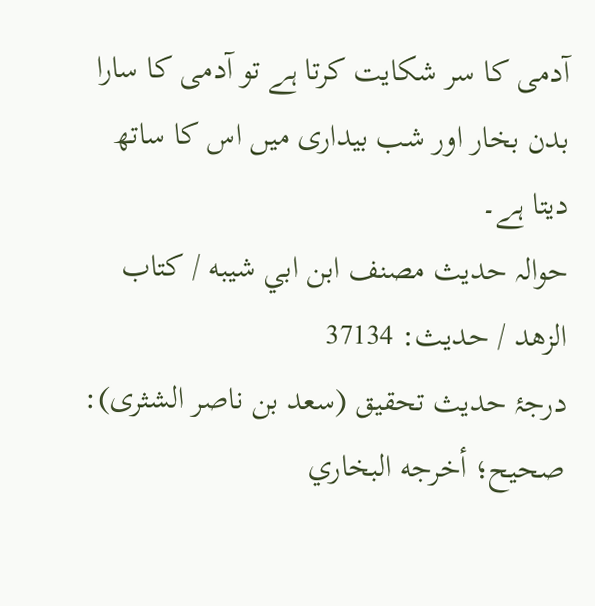آدمی کا سر شکایت کرتا ہے تو آدمی کا سارا بدن بخار اور شب بیداری میں اس کا ساتھ دیتا ہے۔
حوالہ حدیث مصنف ابن ابي شيبه / كتاب الزهد / حدیث: 37134
درجۂ حدیث تحقیق (سعد بن ناصر الشثری): صحيح؛ أخرجه البخاري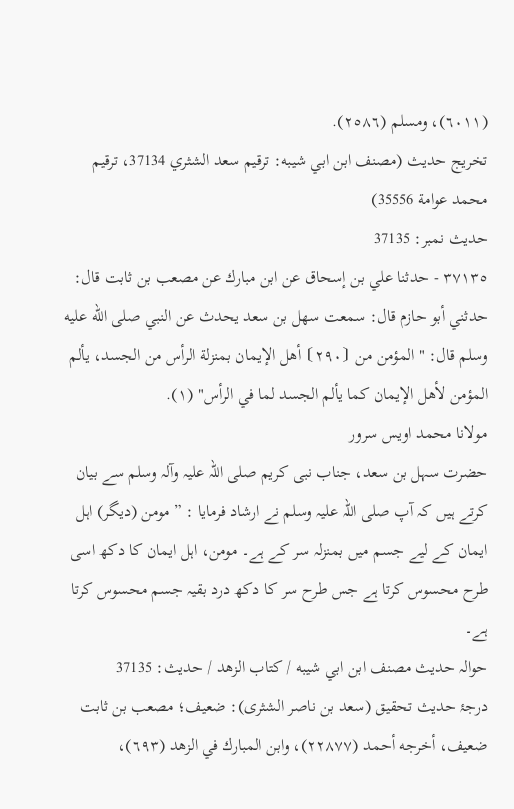(٦٠١١)، ومسلم (٢٥٨٦).
تخریج حدیث (مصنف ابن ابي شيبه: ترقيم سعد الشثري 37134، ترقيم محمد عوامة 35556)
حدیث نمبر: 37135
٣٧١٣٥ - حدثنا علي بن إسحاق عن ابن مبارك عن مصعب بن ثابت قال: حدثني أبو حازم قال: سمعت سهل بن سعد يحدث عن النبي صلى الله عليه وسلم قال: "المؤمن من ⦗٢٩٠⦘ أهل الإيمان بمنزلة الرأس من الجسد، يألم المؤمن لأهل الإيمان كما يألم الجسد لما في الرأس" (١).
مولانا محمد اویس سرور
حضرت سہل بن سعد، جناب نبی کریم صلی اللہ علیہ وآلہ وسلم سے بیان کرتے ہیں کہ آپ صلی اللہ علیہ وسلم نے ارشاد فرمایا : ” مومن (دیگر) اہل ایمان کے لیے جسم میں بمنزلہ سر کے ہے۔ مومن، اہل ایمان کا دکھ اسی طرح محسوس کرتا ہے جس طرح سر کا دکھ درد بقیہ جسم محسوس کرتا ہے۔
حوالہ حدیث مصنف ابن ابي شيبه / كتاب الزهد / حدیث: 37135
درجۂ حدیث تحقیق (سعد بن ناصر الشثری): ضعيف؛ مصعب بن ثابت ضعيف، أخرجه أحمد (٢٢٨٧٧)، وابن المبارك في الزهد (٦٩٣)،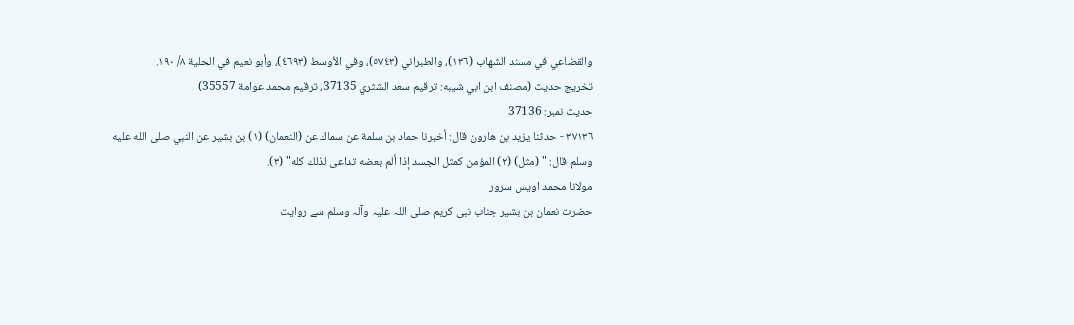والقضاعي في مسند الشهاب (١٣٦)، والطبراني (٥٧٤٣)، وفي الأوسط (٤٦٩٣)، وأبو نعيم في الحلية ٨/ ١٩٠.
تخریج حدیث (مصنف ابن ابي شيبه: ترقيم سعد الشثري 37135، ترقيم محمد عوامة 35557)
حدیث نمبر: 37136
٣٧١٣٦ - حدثنا يزيد بن هارون قال: أخبرنا حماد بن سلمة عن سماك عن (النعمان) (١) بن بشير عن النبي صلى الله عليه وسلم قال: " (مثل) (٢) المؤمن كمثل الجسد إذا ألم بعضه تداعى لذلك كله" (٣).
مولانا محمد اویس سرور
حضرت نعمان بن بشیر جناب نبی کریم صلی اللہ علیہ وآلہ وسلم سے روایت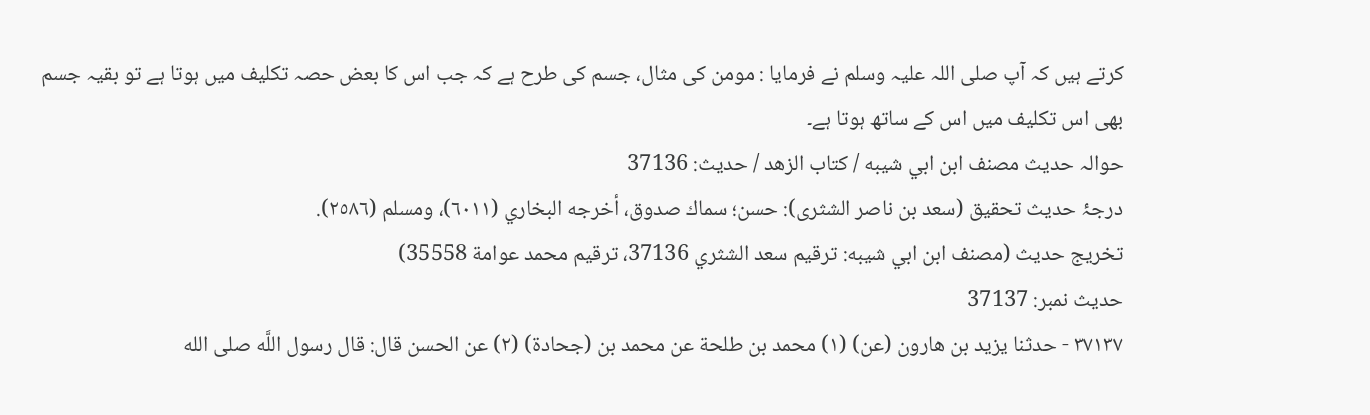کرتے ہیں کہ آپ صلی اللہ علیہ وسلم نے فرمایا : مومن کی مثال، جسم کی طرح ہے کہ جب اس کا بعض حصہ تکلیف میں ہوتا ہے تو بقیہ جسم بھی اس تکلیف میں اس کے ساتھ ہوتا ہے۔
حوالہ حدیث مصنف ابن ابي شيبه / كتاب الزهد / حدیث: 37136
درجۂ حدیث تحقیق (سعد بن ناصر الشثری): حسن؛ سماك صدوق، أخرجه البخاري (٦٠١١)، ومسلم (٢٥٨٦).
تخریج حدیث (مصنف ابن ابي شيبه: ترقيم سعد الشثري 37136، ترقيم محمد عوامة 35558)
حدیث نمبر: 37137
٣٧١٣٧ - حدثنا يزيد بن هارون (عن) (١) محمد بن طلحة عن محمد بن (جحادة) (٢) عن الحسن قال: قال رسول اللَّه صلى الله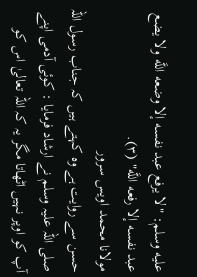عليه وسلم: "لا يرفع عبد نفسه إلا وضعه اللَّه ولا يضع عبد نفسه إلا رفعه اللَّه" (٣).
مولانا محمد اویس سرور
حسن سے روایت ہے وہ کہتے ہیں کہ جناب رسول اللہ صلی اللہ علیہ وسلم نے ارشاد فرمایا : کوئی آدمی اپنے آپ کو اوپر نہیں اٹھاتا مگر یہ کہ اللہ تعالیٰ اس کو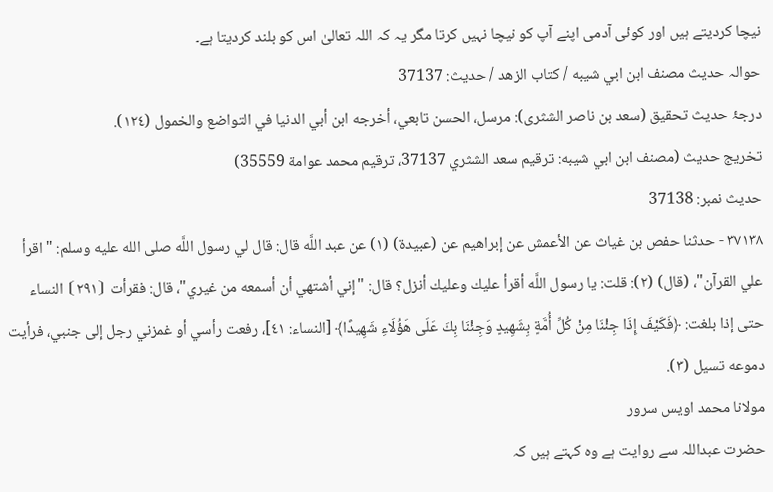نیچا کردیتے ہیں اور کوئی آدمی اپنے آپ کو نیچا نہیں کرتا مگر یہ کہ اللہ تعالیٰ اس کو بلند کردیتا ہے۔
حوالہ حدیث مصنف ابن ابي شيبه / كتاب الزهد / حدیث: 37137
درجۂ حدیث تحقیق (سعد بن ناصر الشثری): مرسل، الحسن تابعي، أخرجه ابن أبي الدنيا في التواضع والخمول (١٢٤).
تخریج حدیث (مصنف ابن ابي شيبه: ترقيم سعد الشثري 37137، ترقيم محمد عوامة 35559)
حدیث نمبر: 37138
٣٧١٣٨ - حدثنا حفص بن غياث عن الأعمش عن إبراهيم عن (عبيدة) (١) عن عبد اللَّه قال: قال لي رسول اللَّه صلى الله عليه وسلم: "اقرأ علي القرآن"، (قال) (٢): قلت: يا رسول اللَّه أقرأ عليك وعليك أنزل؟ قال: "إني أشتهي أن أسمعه من غيري"، قال: فقرأت ⦗٢٩١⦘ النساء حتى إذا بلغت: ﴿فَكَيْفَ إِذَا جِئْنَا مِنْ كُلِّ أُمَّةٍ بِشَهِيدٍ وَجِئْنَا بِكَ عَلَى هَؤُلَاءِ شَهِيدًا﴾ [النساء: ٤١]، رفعت رأسي أو غمزني رجل إلى جنبي، فرأيت دموعه تسيل (٣).
مولانا محمد اویس سرور
حضرت عبداللہ سے روایت ہے وہ کہتے ہیں کہ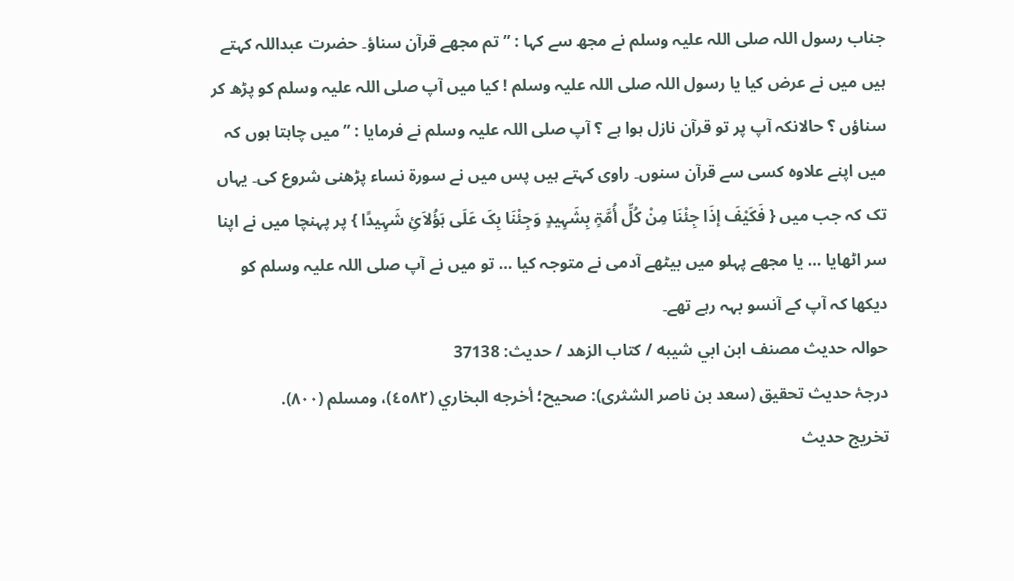جناب رسول اللہ صلی اللہ علیہ وسلم نے مجھ سے کہا : ” تم مجھے قرآن سناؤ۔ حضرت عبداللہ کہتے ہیں میں نے عرض کیا یا رسول اللہ صلی اللہ علیہ وسلم ! کیا میں آپ صلی اللہ علیہ وسلم کو پڑھ کر سناؤں ؟ حالانکہ آپ پر تو قرآن نازل ہوا ہے ؟ آپ صلی اللہ علیہ وسلم نے فرمایا : ” میں چاہتا ہوں کہ میں اپنے علاوہ کسی سے قرآن سنوں۔ راوی کہتے ہیں پس میں نے سورة نساء پڑھنی شروع کی۔ یہاں تک کہ جب میں { فَکَیْفَ إذَا جِئْنَا مِنْ کُلِّ أُمَّۃٍ بِشَہِیدٍ وَجِئْنَا بِکَ عَلَی ہَؤُلاَئِ شَہِیدًا } پر پہنچا میں نے اپنا سر اٹھایا … یا مجھے پہلو میں بیٹھے آدمی نے متوجہ کیا … تو میں نے آپ صلی اللہ علیہ وسلم کو دیکھا کہ آپ کے آنسو بہہ رہے تھے۔
حوالہ حدیث مصنف ابن ابي شيبه / كتاب الزهد / حدیث: 37138
درجۂ حدیث تحقیق (سعد بن ناصر الشثری): صحيح؛ أخرجه البخاري (٤٥٨٢)، ومسلم (٨٠٠).
تخریج حدیث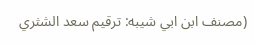(مصنف ابن ابي شيبه: ترقيم سعد الشثري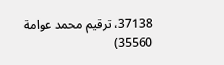37138، ترقيم محمد عوامة 35560)